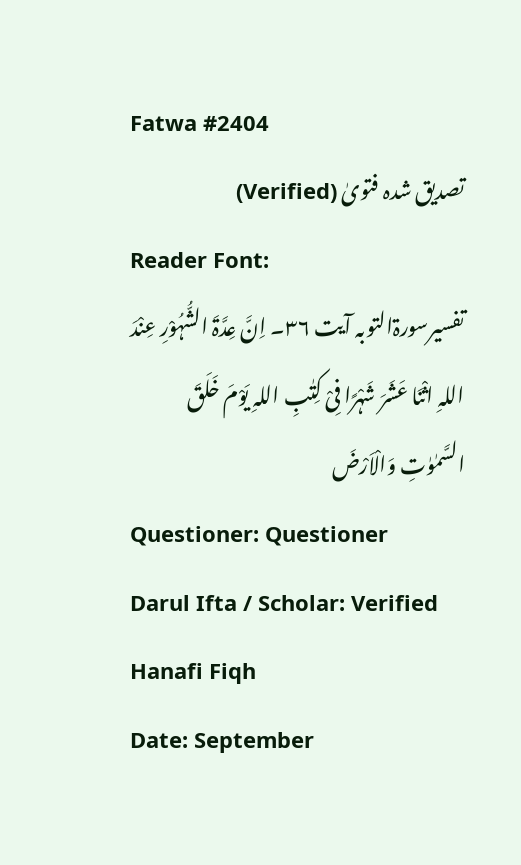Fatwa #2404
تصدیق شدہ فتویٰ (Verified)
Reader Font:
تفسیرسورۃالتوبہ آیت ۳۶۔ اِنَّ عِدَّۃَ الشُّہُوْرِ عِنْدَ اللہِ اثْنَا عَشَرَ شَہْرًا فِیْ کِتٰبِ اللہِ یَوْمَ خَلَقَ السَّمٰوٰتِ وَالْاَرْضَ
Questioner: Questioner
Darul Ifta / Scholar: Verified Hanafi Fiqh
Date: September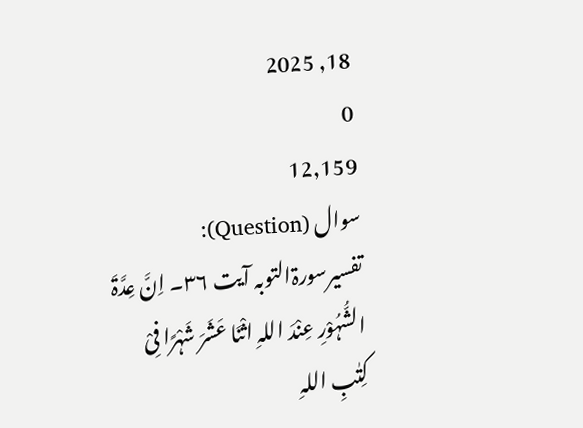18, 2025
0
12,159
سوال (Question):
تفسیرسورۃالتوبہ آیت ۳۶۔ اِنَّ عِدَّۃَ الشُّہُوْرِ عِنْدَ اللہِ اثْنَا عَشَرَ شَہْرًا فِیْ کِتٰبِ اللہِ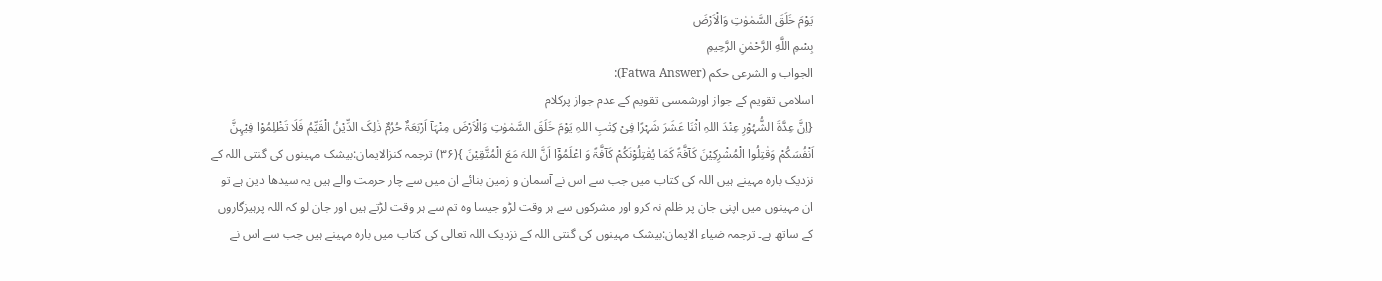یَوْمَ خَلَقَ السَّمٰوٰتِ وَالْاَرْضَ
بِسْمِ اللَّهِ الرَّحْمٰنِ الرَّحِيمِ
الجواب و الشرعی حکم (Fatwa Answer):
اسلامی تقویم کے جواز اورشمسی تقویم کے عدم جواز پرکلام
{اِنَّ عِدَّۃَ الشُّہُوْرِ عِنْدَ اللہِ اثْنَا عَشَرَ شَہْرًا فِیْ کِتٰبِ اللہِ یَوْمَ خَلَقَ السَّمٰوٰتِ وَالْاَرْضَ مِنْہَآ اَرْبَعَۃٌ حُرُمٌ ذٰلِکَ الدِّیْنُ الْقَیِّمُ فَلَا تَظْلِمُوْا فِیْہِنَّ اَنْفُسَکُمْ وَقٰتِلُوا الْمُشْرِکِیْنَ کَآفَّۃً کَمَا یُقٰتِلُوْنَکُمْ کَآفَّۃً وَ اعْلَمُوْٓا اَنَّ اللہَ مَعَ الْمُتَّقِیْنَ }(۳۶) ترجمہ کنزالایمان:بیشک مہینوں کی گنتی اللہ کے نزدیک بارہ مہینے ہیں اللہ کی کتاب میں جب سے اس نے آسمان و زمین بنائے ان میں سے چار حرمت والے ہیں یہ سیدھا دین ہے تو ان مہینوں میں اپنی جان پر ظلم نہ کرو اور مشرکوں سے ہر وقت لڑو جیسا وہ تم سے ہر وقت لڑتے ہیں اور جان لو کہ اللہ پرہیزگاروں کے ساتھ ہے۔ ترجمہ ضیاء الایمان:بیشک مہینوں کی گنتی اللہ کے نزدیک اللہ تعالی کی کتاب میں بارہ مہینے ہیں جب سے اس نے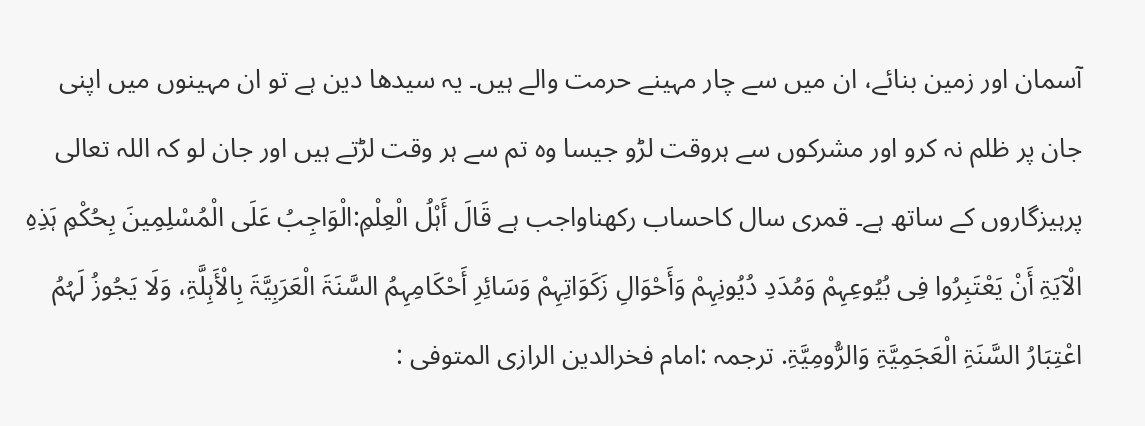آسمان اور زمین بنائے، ان میں سے چار مہینے حرمت والے ہیں۔ یہ سیدھا دین ہے تو ان مہینوں میں اپنی جان پر ظلم نہ کرو اور مشرکوں سے ہروقت لڑو جیسا وہ تم سے ہر وقت لڑتے ہیں اور جان لو کہ اللہ تعالی پرہیزگاروں کے ساتھ ہے۔ قمری سال کاحساب رکھناواجب ہے قَالَ أَہْلُ الْعِلْمِ:الْوَاجِبُ عَلَی الْمُسْلِمِینَ بِحُکْمِ ہَذِہِ الْآیَۃِ أَنْ یَعْتَبِرُوا فِی بُیُوعِہِمْ وَمُدَدِ دُیُونِہِمْ وَأَحْوَالِ زَکَوَاتِہِمْ وَسَائِرِ أَحْکَامِہِمُ السَّنَۃَ الْعَرَبِیَّۃَ بِالْأَہِلَّۃِ، وَلَا یَجُوزُ لَہُمُ اعْتِبَارُ السَّنَۃِ الْعَجَمِیَّۃِ وَالرُّومِیَّۃِ. ترجمہ :امام فخرالدین الرازی المتوفی :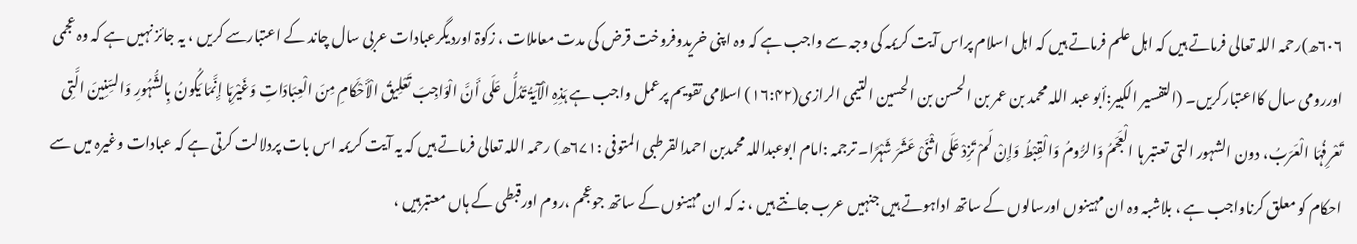۶۰۶ھ)رحمہ اللہ تعالی فرماتے ہیں کہ اہل علم فرماتے ہیں کہ اہل اسلام پراس آیت کریمہ کی وجہ سے واجب ہے کہ وہ اپنی خریدوفروخت قرض کی مدت معاملات ، زکوۃ اوردیگرعبادات عربی سال چاند کے اعتبارسے کریں ، یہ جائز نہیں ہے کہ وہ عجمی اوررومی سال کااعتبارکریں۔ (التفسیر الکبیر:أبو عبد اللہ محمد بن عمر بن الحسن بن الحسین التیمی الرازی(۱۶:۴۲) اسلامی تقویم پرعمل واجب ہے ہَذِہِ الْآیَۃُ تَدُلُّ عَلَی أَنَّ الْوَاجِبَ تَعْلِیقُ الْأَحْکَامِ مِنَ الْعِبَادَاتِ وَغَیْرِہَا إِنَّمَا یَکُونُ بِالشُّہُورِ وَالسِّنِینَ الَّتِی تَعْرِفُہَا الْعَرَبُ، دون الشہور التی تعتبر ہا الْعَجَمُ وَالرُّومُ وَالْقِبْطُ وَإِنْ لَمْ تَزِدْ عَلَی اثْنَیْ عَشَرَ شَہْرًا۔ ترجمہ :امام ابوعبداللہ محمدبن احمدالقرطبی المتوفی :۶۷۱ھ) رحمہ اللہ تعالی فرماتے ہیں کہ یہ آیت کریمہ اس بات پردلالت کرتی ہے کہ عبادات وغیرہ میں سے احکام کو معلق کرناواجب ہے ، بلاشبہ وہ ان مہینوں اورسالوں کے ساتھ اداہوتے ہیں جنہیں عرب جانتے ہیں ، نہ کہ ان مہینوں کے ساتھ جوعجم ،روم اورقبطی کے ہاں معتبرہیں ،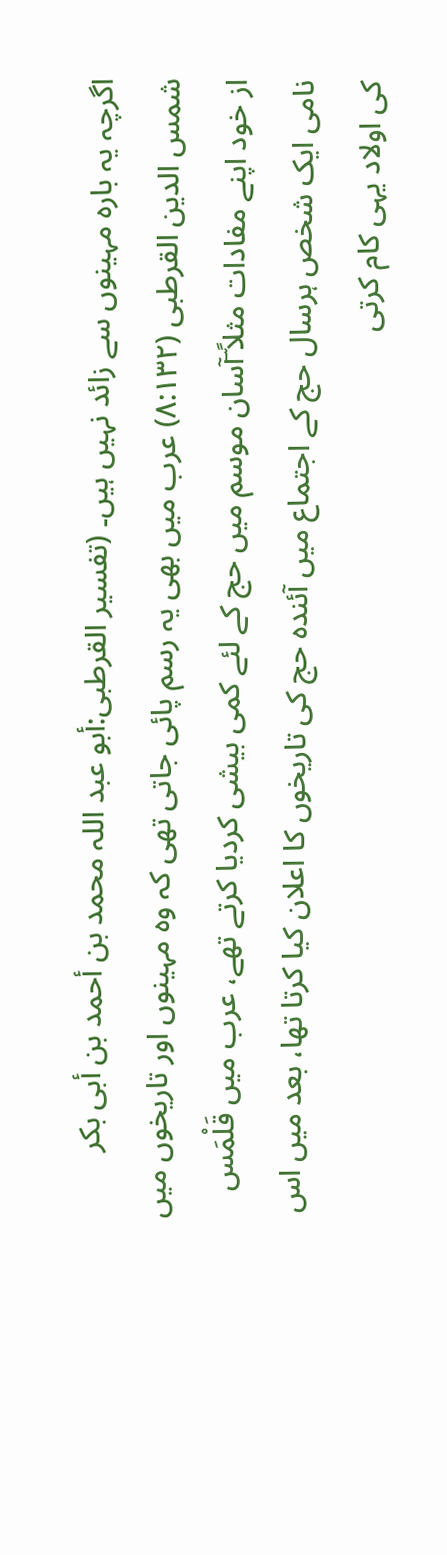اگرچہ یہ بارہ مہینوں سے زائد نہیں ہیں۔ (تفسیر القرطبی:أبو عبد اللہ محمد بن أحمد بن أبی بکر شمس الدین القرطبی (۸:۱۳۲) عرب میں بھی یہ رسم پائی جاتی تھی کہ وہ مہینوں اور تاریخوں میں از خود اپنے مفادات مثلاً ؔآسان موسم میں حج کے لئے کمی بیشی کردیا کرتے تھے، عرب میں قَلْمَس نامی ایک شخص ہرسال حج کے اجتماع میں آئندہ حج کی تاریخوں کا اعلان کیا کرتا تھا، بعد میں اس کی اولاد یہی کام کرتی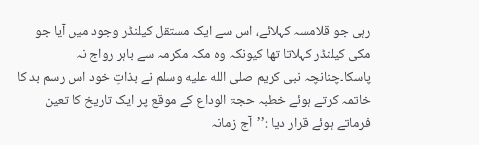رہی جو قلامسہ کہلائے، اس سے ایک مستقل کیلنڈر وجود میں آیا جو مکی کیلنڈر کہلاتا تھا کیونکہ وہ مکہ مکرمہ سے باہر رواج نہ پاسکا۔چنانچہ نبی کریم صلى الله عليه وسلم نے بذاتِ خود اس رسم بد کا خاتمہ کرتے ہوئے خطبہ حجۃ الوداع کے موقع پر ایک تاریخ کا تعین فرماتے ہوئے قرار دیا :’’آج زمانہ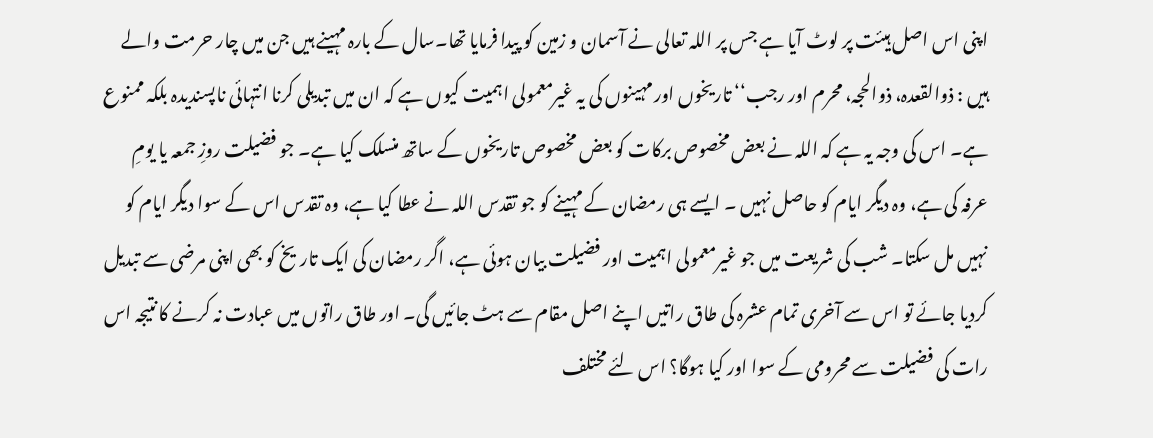اپنی اس اصل ہیئت پر لوٹ آیا ہے جس پر اللہ تعالی نے آسمان و زمین کو پیدا فرمایا تھا۔سال کے بارہ مہینے ہیں جن میں چار حرمت والے ہیں : ذوالقعدہ، ذوالحجہ، محرم اور رجب‘‘ تاریخوں اور مہینوں کی یہ غیرمعمولی اہمیت کیوں ہے کہ ان میں تبدیلی کرنا انتہائی ناپسندیدہ بلکہ ممنوع ہے۔ اس کی وجہ یہ ہے کہ اللہ نے بعض مخصوص برکات کو بعض مخصوص تاریخوں کے ساتھ منسلک کیا ہے۔ جو فضیلت روزِ جمعہ یا یومِ عرفہ کی ہے، وہ دیگر ایام کو حاصل نہیں ۔ ایسے ہی رمضان کے مہینے کو جو تقدس اللہ نے عطا کیا ہے، وہ تقدس اس کے سوا دیگر ایام کو نہیں مل سکتا۔ شب کی شریعت میں جو غیرمعمولی اہمیت اور فضیلت بیان ہوئی ہے، اگر رمضان کی ایک تاریخ کو بھی اپنی مرضی سے تبدیل کردیا جائے تو اس سے آخری تمام عشرہ کی طاق راتیں اپنے اصل مقام سے ہٹ جائیں گی۔ اور طاق راتوں میں عبادت نہ کرنے کا نتیجہ اس رات کی فضیلت سے محرومی کے سوا اور کیا ہوگا؟ اس لئے مختلف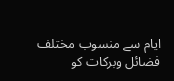ایام سے منسوب مختلف فضائل وبرکات کو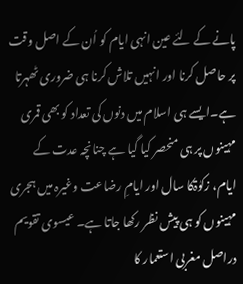پانے کے لئے عین انہی ایام کو اُن کے اصل وقت پر حاصل کرنا اور انہیں تلاش کرنا ہی ضروری ٹھہرتا ہے۔ایسے ہی اسلام میں دنوں کی تعداد کو بھی قمری مہینوں پر ہی منحصر کیا گیا ہے چنانچہ عدت کے ایام، زکوٰۃکا سال اور ایامِ رضاعت وغیرہ میں ہجری مہینوں کو ہی پیش نظر رکھا جاتا ہے۔ عیسوی تقویم دراصل مغربی استعمار کا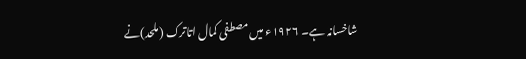شاخسانہ ہے۔ ۱۹۲۶ء میں مصطفی کمال اتاترک (ملحد)نے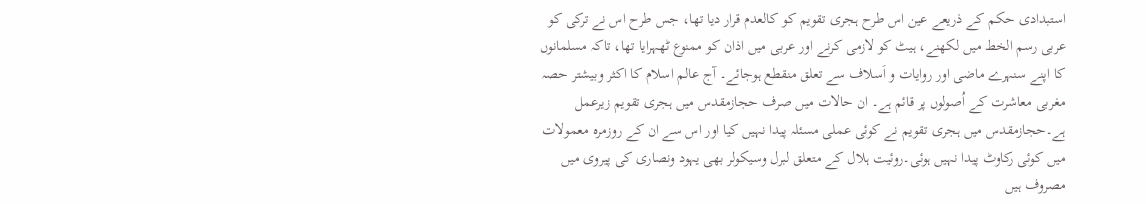استبدادی حکم کے ذریعے عین اس طرح ہجری تقویم کو کالعدم قرار دیا تھا، جس طرح اس نے ترکی کو عربی رسم الخط میں لکھنے، ہیٹ کو لازمی کرنے اور عربی میں اذان کو ممنوع ٹھہرایا تھا، تاکہ مسلمانوں کا اپنے سنہرے ماضی اور روایات و اَسلاف سے تعلق منقطع ہوجائے۔ آج عالم اسلام کا اکثر وبیشتر حصہ مغربی معاشرت کے اُصولوں پر قائم ہے۔ ان حالات میں صرف حجازمقدس میں ہجری تقویم زیرعمل ہے۔حجازمقدس میں ہجری تقویم نے کوئی عملی مسئلہ پیدا نہیں کیا اور اس سے ان کے روزمرہ معمولات میں کوئی رکاوٹ پیدا نہیں ہوئی۔روئیت ہلال کے متعلق لبرل وسیکولر بھی یہود ونصاری کی پیروی میں مصروف ہیں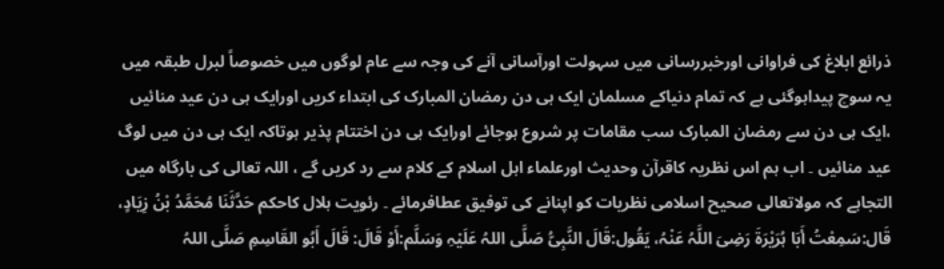ذرائع ابلاغ کی فراوانی اورخبررسانی میں سہولت اورآسانی آنے کی وجہ سے عام لوگوں میں خصوصاً لبرل طبقہ میں یہ سوچ پیداہوگئی ہے کہ تمام دنیاکے مسلمان ایک ہی دن رمضان المبارک کی ابتداء کریں اورایک ہی دن عید منائیں ،ایک ہی دن سے رمضان المبارک سب مقامات پر شروع ہوجائے اورایک ہی دن اختتام پذیر ہوتاکہ ایک ہی دن میں لوگ عید منائیں ۔ اب ہم اس نظریہ کاقرآن وحدیث اورعلماء اہل اسلام کے کلام سے رد کریں گے ، اللہ تعالی کی بارگاہ میں التجاہے کہ مولاتعالی صحیح اسلامی نظریات کو اپنانے کی توفیق عطافرمائے ۔ رئویت ہلال کاحکم حَدَّثَنَا مُحَمَّدُ بْنُ زِیَادٍ، قَال:سَمِعْتُ أَبَا ہُرَیْرَۃَ رَضِیَ اللَّہُ عَنْہُ، یَقُول:قَالَ النَّبِیُّ صَلَّی اللہُ عَلَیْہِ وَسَلَّم:أَوْ قَالَ: قَالَ أَبُو القَاسِمِ صَلَّی اللہُ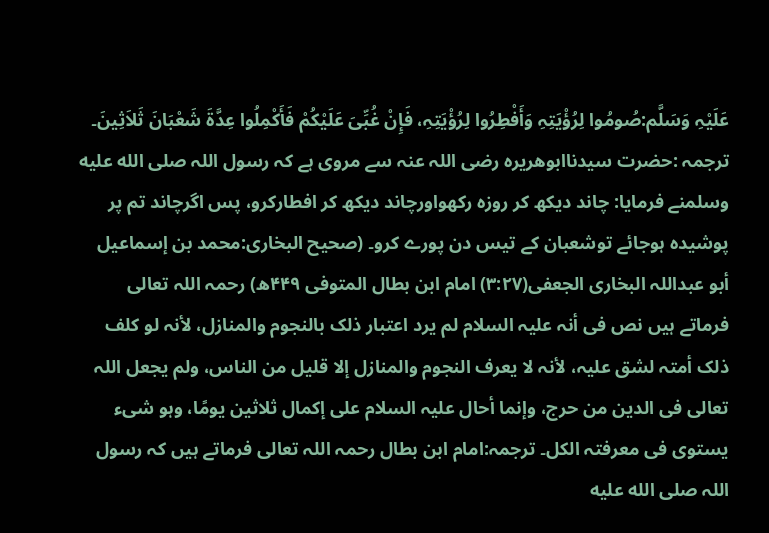عَلَیْہِ وَسَلَّم:صُومُوا لِرُؤْیَتِہِ وَأَفْطِرُوا لِرُؤْیَتِہِ، فَإِنْ غُبِّیَ عَلَیْکُمْ فَأَکْمِلُوا عِدَّۃَ شَعْبَانَ ثَلاَثِینَ۔ ترجمہ :حضرت سیدناابوھریرہ رضی اللہ عنہ سے مروی ہے کہ رسول اللہ صلى الله عليه وسلمنے فرمایا: چاند دیکھ کر روزہ رکھواورچاند دیکھ کر افطارکرو، پس اگرچاند تم پر پوشیدہ ہوجائے توشعبان کے تیس دن پورے کرو۔ (صحیح البخاری:محمد بن إسماعیل أبو عبداللہ البخاری الجعفی(۳:۲۷) امام ابن بطال المتوفی ۴۴۹ھ) رحمہ اللہ تعالی فرماتے ہیں نص فی أنہ علیہ السلام لم یرد اعتبار ذلک بالنجوم والمنازل، لأنہ لو کلف ذلک أمتہ لشق علیہ، لأنہ لا یعرف النجوم والمنازل إلا قلیل من الناس، ولم یجعل اللہ تعالی فی الدین من حرج، وإنما أحال علیہ السلام علی إکمال ثلاثین یومًا، وہو شیء یستوی فی معرفتہ الکل۔ ترجمہ:امام ابن بطال رحمہ اللہ تعالی فرماتے ہیں کہ رسول اللہ صلى الله عليه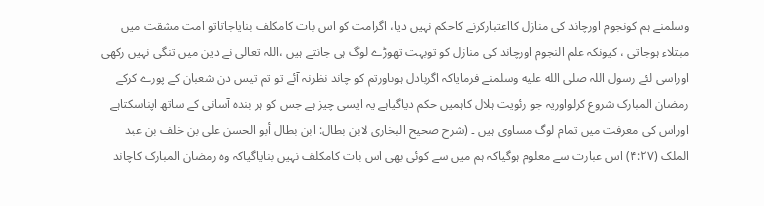وسلمنے ہم کونجوم اورچاند کی منازل کااعتبارکرنے کاحکم نہیں دیا، اگرامت کو اس بات کامکلف بنایاجاتاتو امت مشقت میں مبتلاء ہوجاتی ، کیونکہ علم النجوم اورچاند کی منازل کو توبہت تھوڑے لوگ ہی جانتے ہیں ،اللہ تعالی نے دین میں تنگی نہیں رکھی اوراسی لئے رسول اللہ صلى الله عليه وسلمنے فرمایاکہ اگربادل ہوںاورتم کو چاند نظرنہ آئے تو تم تیس دن شعبان کے پورے کرکے رمضان المبارک شروع کرلواوریہ جو رئویت ہلال کاہمیں حکم دیاگیاہے یہ ایسی چیز ہے جس کو ہر بندہ آسانی کے ساتھ اپناسکتاہے اوراس کی معرفت میں تمام لوگ مساوی ہیں ۔ (شرح صحیح البخاری لابن بطال: ابن بطال أبو الحسن علی بن خلف بن عبد الملک (۴:۲۷) اس عبارت سے معلوم ہوگیاکہ ہم میں سے کوئی بھی اس بات کامکلف نہیں بنایاگیاکہ وہ رمضان المبارک کاچاند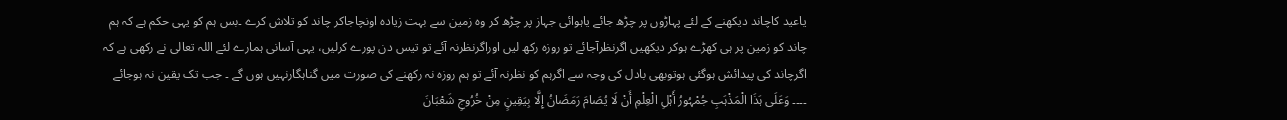یاعید کاچاند دیکھنے کے لئے پہاڑوں پر چڑھ جائے یاہوائی جہاز پر چڑھ کر وہ زمین سے بہت زیادہ اونچاجاکر چاند کو تلاش کرے ۔بس ہم کو یہی حکم ہے کہ ہم چاند کو زمین پر ہی کھڑے ہوکر دیکھیں اگرنظرآجائے تو روزہ رکھ لیں اوراگرنظرنہ آئے تو تیس دن پورے کرلیں، یہی آسانی ہمارے لئے اللہ تعالی نے رکھی ہے کہ اگرچاند کی پیدائش ہوگئی ہوتوبھی بادل کی وجہ سے اگرہم کو نظرنہ آئے تو ہم روزہ نہ رکھنے کی صورت میں گناہگارنہیں ہوں گے ۔ جب تک یقین نہ ہوجائے ۔۔۔۔ وَعَلَی ہَذَا الْمَذْہَبِ جُمْہُورُ أَہْلِ الْعِلْمِ أَنْ لَا یُصَامَ رَمَضَانُ إِلَّا بِیَقِینٍ مِنْ خُرُوجِ شَعْبَانَ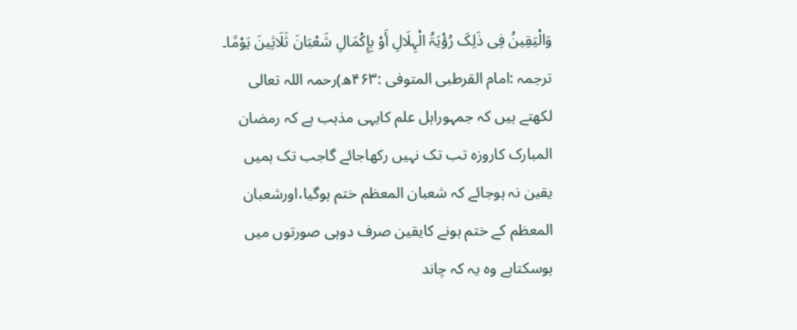وَالْیَقِینُ فِی ذَلِکَ رُؤْیَۃُ الْہِلَالِ أَوْ بِإِکْمَالِ شَعْبَانَ ثَلَاثِینَ یَوْمًا۔ ترجمہ :امام القرطبی المتوفی :۴۶۳ھ)رحمہ اللہ تعالی لکھتے ہیں کہ جمہوراہل علم کایہی مذہب ہے کہ رمضان المبارک کاروزہ تب تک نہیں رکھاجائے گاجب تک ہمیں یقین نہ ہوجائے کہ شعبان المعظم ختم ہوگیا،اورشعبان المعظم کے ختم ہونے کایقین صرف دوہی صورتوں میں ہوسکتاہے وہ یہ کہ چاند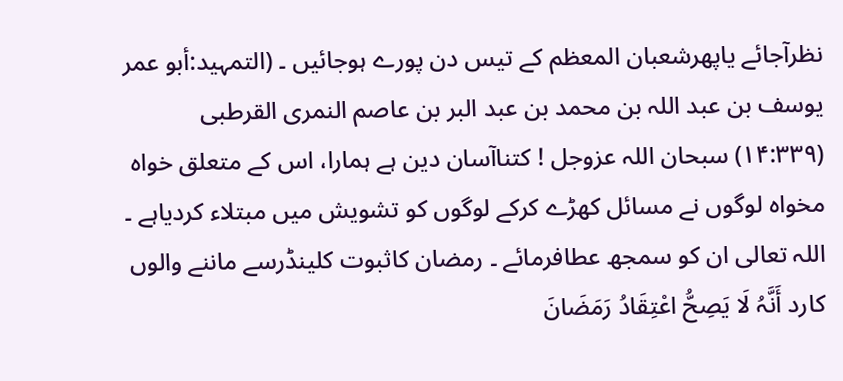نظرآجائے یاپھرشعبان المعظم کے تیس دن پورے ہوجائیں ۔ (التمہید:أبو عمر یوسف بن عبد اللہ بن محمد بن عبد البر بن عاصم النمری القرطبی (۱۴:۳۳۹) سبحان اللہ عزوجل ! کتناآسان دین ہے ہمارا، اس کے متعلق خواہ مخواہ لوگوں نے مسائل کھڑے کرکے لوگوں کو تشویش میں مبتلاء کردیاہے ۔ اللہ تعالی ان کو سمجھ عطافرمائے ۔ رمضان کاثبوت کلینڈرسے ماننے والوں کارد أَنَّہُ لَا یَصِحُّ اعْتِقَادُ رَمَضَانَ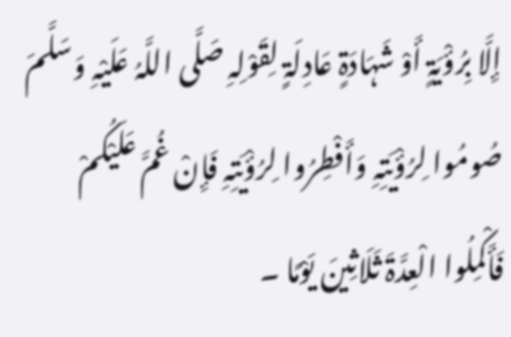إِلَّا بِرُؤْیَۃٍ أَوْ شَہَادَۃٍ عَادِلَۃٍ لِقَوْلِہِ صَلَّی اللَّہُ عَلَیْہِ وَسَلَّمَ صُومُوا لِرُؤْیَتِہِ وَأَفْطِرُوا لِرُؤْیَتِہِ فَإِنْ غُمَّ عَلَیْکُمْ فَأَکْمِلُوا الْعِدَّۃَ ثَلَاثِینَ یَوْمًا ۔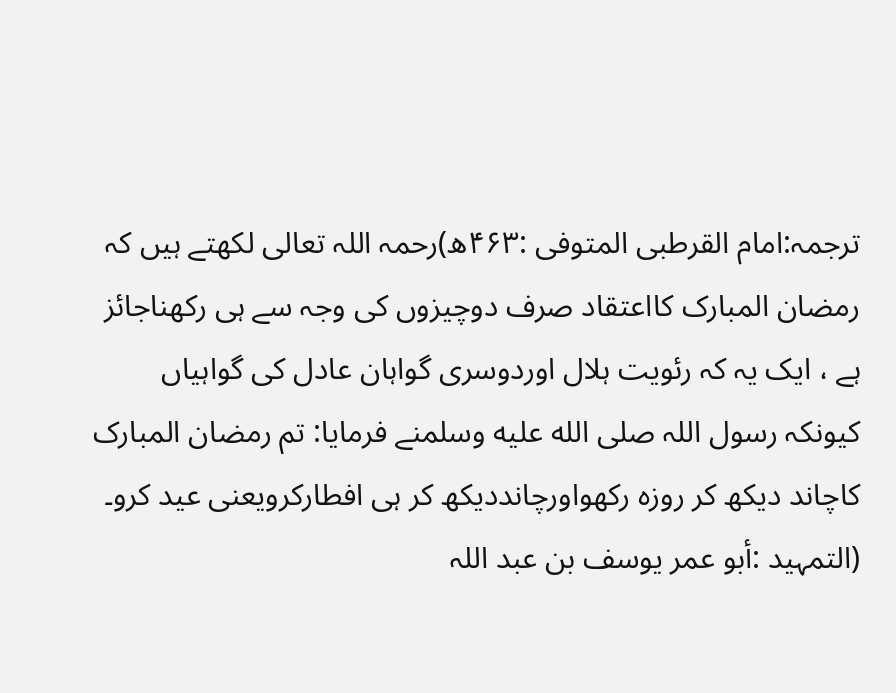ترجمہ:امام القرطبی المتوفی :۴۶۳ھ)رحمہ اللہ تعالی لکھتے ہیں کہ رمضان المبارک کااعتقاد صرف دوچیزوں کی وجہ سے ہی رکھناجائز ہے ، ایک یہ کہ رئویت ہلال اوردوسری گواہان عادل کی گواہیاں کیونکہ رسول اللہ صلى الله عليه وسلمنے فرمایا: تم رمضان المبارک کاچاند دیکھ کر روزہ رکھواورچانددیکھ کر ہی افطارکرویعنی عید کرو۔ (التمہید :أبو عمر یوسف بن عبد اللہ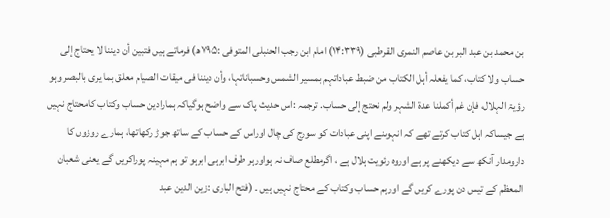بن محمد بن عبد البر بن عاصم النمری القرطبی (۱۴:۳۳۹) امام ابن رجب الحنبلی المتوفی :۷۹۵ھ) فرماتے ہیں فتبین أن دیننا لا یحتاج إلی حساب ولا کتاب، کما یفعلہ أہل الکتاب من ضبط عباداتہم بمسیر الشمس وحسباناتہا، وأن دیننا فی میقات الصیام معلق بما یری بالبصر وہو رؤیۃ الہلال، فإن غم أکملنا عدۃ الشہر ولم نحتج إلی حساب. ترجمہ :اس حدیث پاک سے واضح ہوگیاکہ ہمارادین حساب وکتاب کامحتاج نہیں ہے جیساکہ اہل کتاب کرتے تھے کہ انہوںنے اپنی عبادات کو سورج کی چال اوراس کے حساب کے ساتھ جوڑ رکھاتھا، ہمارے روزوں کا دارومدار آنکھ سے دیکھنے پر ہے اوروہ رئویت ہلال ہے ، اگرمطلع صاف نہ ہواورہر طرف ابرہی ابرہو تو ہم مہینہ پوراکریں گے یعنی شعبان المعظم کے تیس دن پورے کریں گے اورہم حساب وکتاب کے محتاج نہیں ہیں ۔ (فتح الباری :زین الدین عبد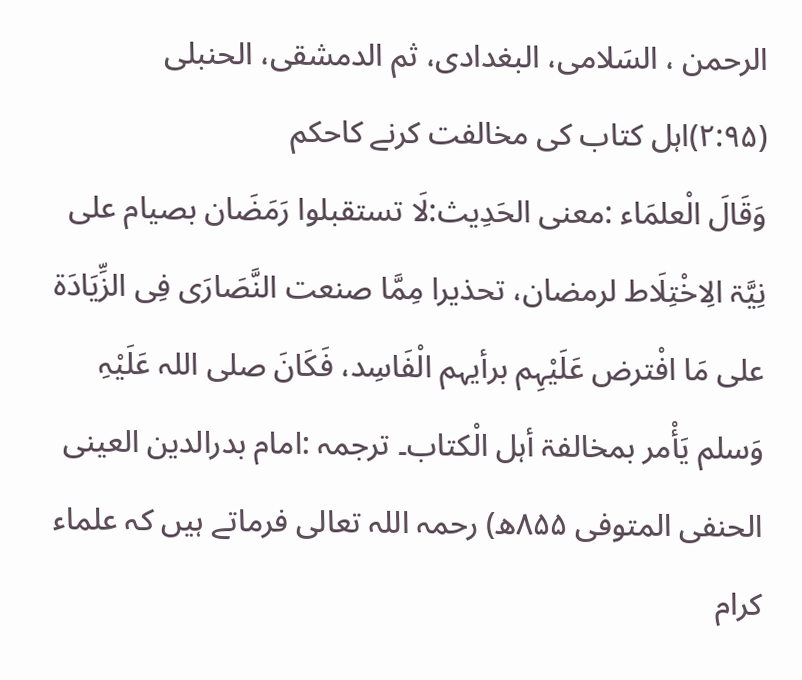الرحمن ، السَلامی، البغدادی، ثم الدمشقی، الحنبلی (۲:۹۵)اہل کتاب کی مخالفت کرنے کاحکم
وَقَالَ الْعلمَاء :معنی الحَدِیث:لَا تستقبلوا رَمَضَان بصیام علی نِیَّۃ الِاخْتِلَاط لرمضان، تحذیرا مِمَّا صنعت النَّصَارَی فِی الزِّیَادَۃ علی مَا افْترض عَلَیْہِم برأیہم الْفَاسِد، فَکَانَ صلی اللہ عَلَیْہِ وَسلم یَأْمر بمخالفۃ أہل الْکتاب۔ ترجمہ :امام بدرالدین العینی الحنفی المتوفی ۸۵۵ھ) رحمہ اللہ تعالی فرماتے ہیں کہ علماء کرام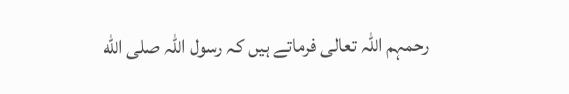رحمہم اللہ تعالی فرماتے ہیں کہ رسول اللہ صلى الله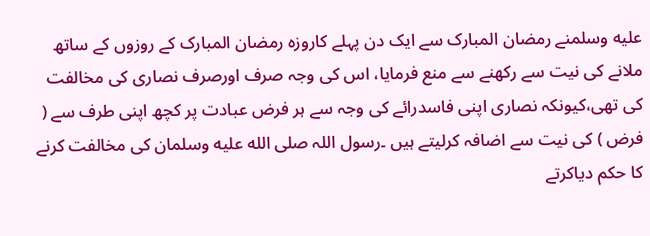عليه وسلمنے رمضان المبارک سے ایک دن پہلے کاروزہ رمضان المبارک کے روزوں کے ساتھ ملانے کی نیت سے رکھنے سے منع فرمایا، اس کی وجہ صرف اورصرف نصاری کی مخالفت کی تھی،کیونکہ نصاری اپنی فاسدرائے کی وجہ سے ہر فرض عبادت پر کچھ اپنی طرف سے ( فرض ) کی نیت سے اضافہ کرلیتے ہیں ۔رسول اللہ صلى الله عليه وسلمان کی مخالفت کرنے کا حکم دیاکرتے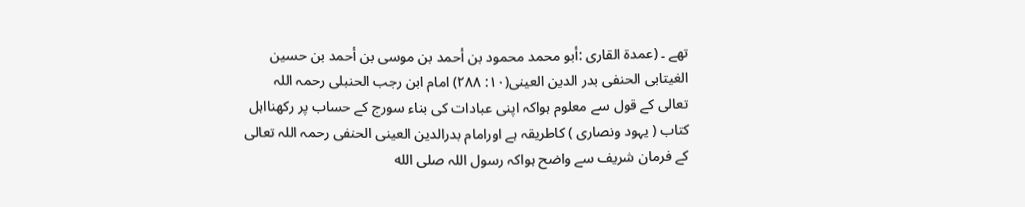تھے ۔ (عمدۃ القاری :أبو محمد محمود بن أحمد بن موسی بن أحمد بن حسین الغیتابی الحنفی بدر الدین العینی(۱۰: ۲۸۸) امام ابن رجب الحنبلی رحمہ اللہ تعالی کے قول سے معلوم ہواکہ اپنی عبادات کی بناء سورج کے حساب پر رکھنااہل کتاب ( یہود ونصاری ) کاطریقہ ہے اورامام بدرالدین العینی الحنفی رحمہ اللہ تعالی کے فرمان شریف سے واضح ہواکہ رسول اللہ صلى الله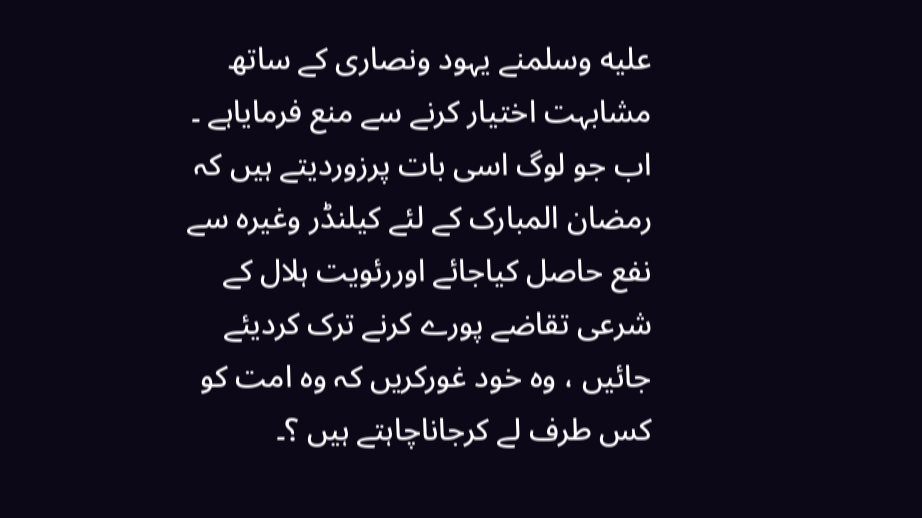عليه وسلمنے یہود ونصاری کے ساتھ مشابہت اختیار کرنے سے منع فرمایاہے ۔ اب جو لوگ اسی بات پرزوردیتے ہیں کہ رمضان المبارک کے لئے کیلنڈر وغیرہ سے نفع حاصل کیاجائے اوررئویت ہلال کے شرعی تقاضے پورے کرنے ترک کردیئے جائیں ، وہ خود غورکریں کہ وہ امت کو کس طرف لے کرجاناچاہتے ہیں ؟۔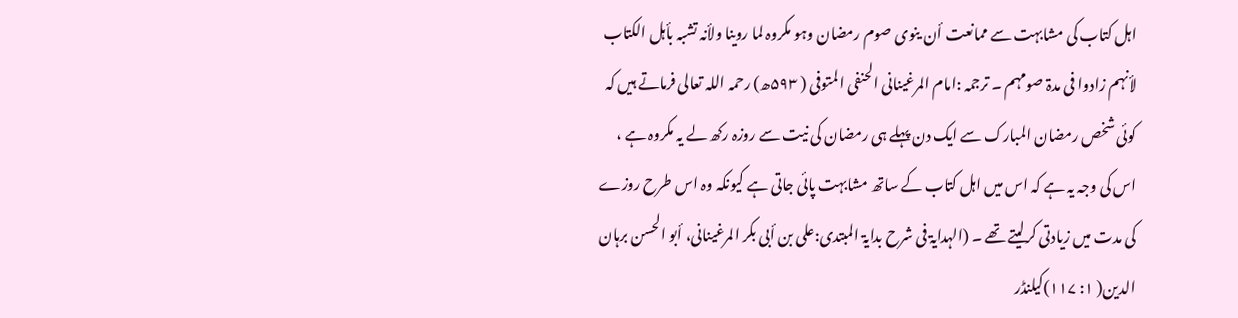اہل کتاب کی مشابہت سے ممانعت أن ینوی صوم رمضان وہو مکروہ لما روینا ولأنہ تشبہ بأہل الکتاب لأنہم زادوا فی مدۃ صومہم ۔ ترجمہ :امام المرغینانی الحنفی المتوفی ( ۵۹۳ھ) رحمہ اللہ تعالی فرماتے ہیں کہ کوئی شخص رمضان المبارک سے ایک دن پہلے ہی رمضان کی نیت سے روزہ رکھ لے یہ مکروہ ہے ، اس کی وجہ یہ ہے کہ اس میں اہل کتاب کے ساتھ مشابہت پائی جاتی ہے کیونکہ وہ اس طرح روزے کی مدت میں زیادتی کرلیتے تھے ۔ (الہدایۃ فی شرح بدایۃ المبتدی:علی بن أبی بکر المرغینانی، أبو الحسن برہان الدین( ۱: ۱۱۷)کیلنڈر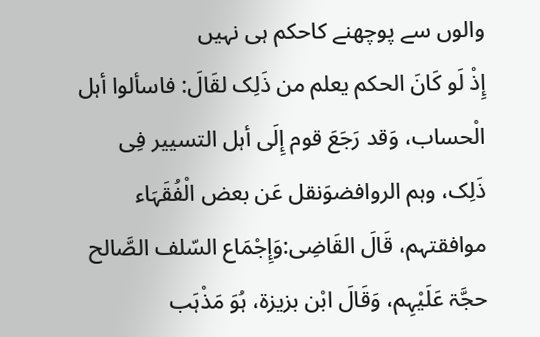والوں سے پوچھنے کاحکم ہی نہیں
إِذْ لَو کَانَ الحکم یعلم من ذَلِک لقَالَ: فاسألوا أہل الْحساب، وَقد رَجَعَ قوم إِلَی أہل التسییر فِی ذَلِک، وہم الروافضوَنقل عَن بعض الْفُقَہَاء موافقتہم، قَالَ القَاضِی:وَإِجْمَاع السّلف الصَّالح حجَّۃ عَلَیْہِم، وَقَالَ ابْن بزیزۃ، ہُوَ مَذْہَب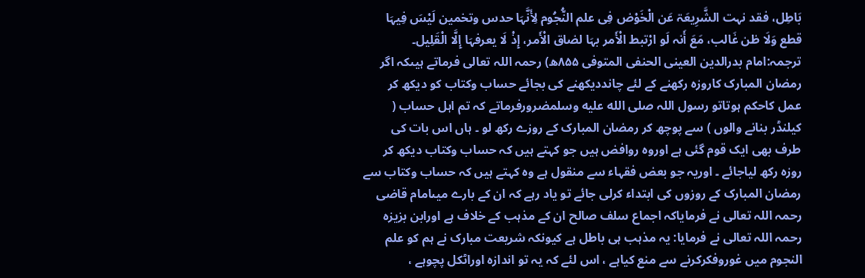بَاطِل، فقد نہت الشَّرِیعَۃ عَن الْخَوْض فِی علم النُّجُوم لِأَنَّہَا حدس وتخمین لَیْسَ فِیہَا قطع وَلَا ظن غَالب، مَعَ أَنہ لَو ارْتبط الْأَمر بہَا لضاق الْأَمر، إِذْ لَا یعرفہَا إِلَّا الْقَلِیل۔ ترجمہ:امام بدرالدین العینی الحنفی المتوفی ۸۵۵ھ) رحمہ اللہ تعالی فرماتے ہیںکہ اگر رمضان المبارک کاروزہ رکھنے کے لئے چانددیکھنے کی بجائے حساب وکتاب کو دیکھ کر عمل کاحکم ہوتاتو رسول اللہ صلى الله عليه وسلمضرورفرماتے کہ تم اہل حساب ( کیلنڈر بنانے والوں ) سے پوچھ کر رمضان المبارک کے روزے رکھ لو ۔ ہاں اس بات کی طرف بھی ایک قوم گئی ہے اوروہ روافض ہیں جو کہتے ہیں کہ حساب وکتاب دیکھ کر روزہ رکھ لیاجائے ۔ اوریہ جو بعض فقہاء سے منقول ہے وہ کہتے ہیں کہ حساب وکتاب سے رمضان المبارک کے روزوں کی ابتداء کرلی جائے تو یاد رہے کہ ان کے بارے میںامام قاضی رحمہ اللہ تعالی نے فرمایاکہ اجماع سلف صالح ان کے مذہب کے خلاف ہے اورابن بزیزہ رحمہ اللہ تعالی نے فرمایا: یہ مذہب ہی باطل ہے کیونکہ شریعت مبارک نے ہم کو علم النجوم میں غوروفکرکرنے سے منع کیاہے ، اس لئے کہ یہ تو اندازہ اوراٹکل پچوہے ،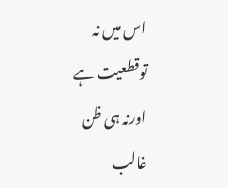اس میں نہ توقطعیت ہے اورنہ ہی ظن غالب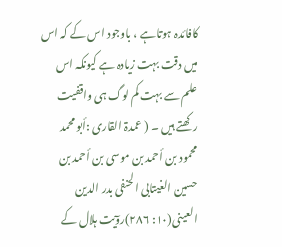کافائدہ ہوتاہے ، باوجود اس کے کہ اس میں دقت بہت زیادہ ہے کیونکہ اس علم سے بہت کم لوگ ہی واقفیت رکھتے ہیں ۔ ( عمدۃ القاری :أبو محمد محمود بن أحمد بن موسی بن أحمد بن حسین الغیتابی الحنفی بدر الدین العینی(۱۰: ۲۸۶)روٓیت ہلال کے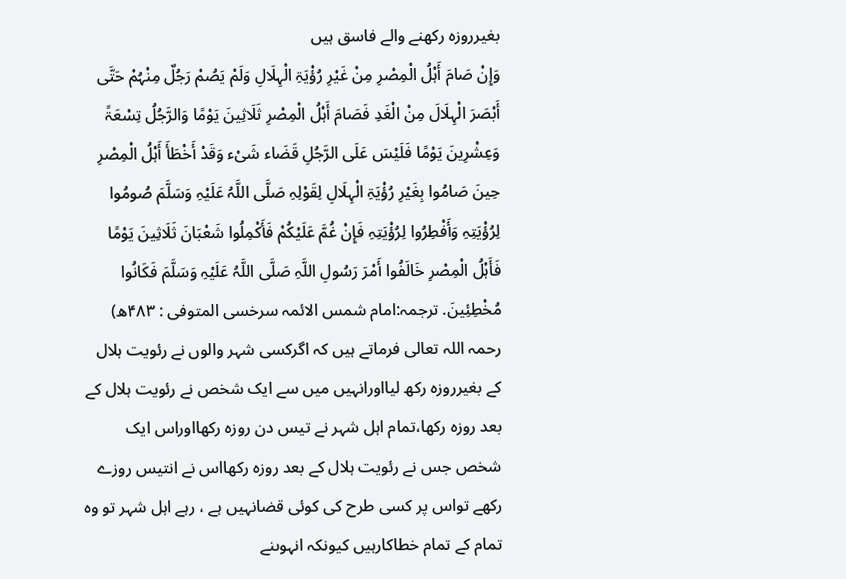بغیرروزہ رکھنے والے فاسق ہیں
وَإِنْ صَامَ أَہْلُ الْمِصْرِ مِنْ غَیْرِ رُؤْیَۃِ الْہِلَالِ وَلَمْ یَصُمْ رَجُلٌ مِنْہُمْ حَتَّی أَبْصَرَ الْہِلَالَ مِنْ الْغَدِ فَصَامَ أَہْلُ الْمِصْرِ ثَلَاثِینَ یَوْمًا وَالرَّجُلُ تِسْعَۃً وَعِشْرِینَ یَوْمًا فَلَیْسَ عَلَی الرَّجُلِ قَضَاء شَیْء وَقَدْ أَخْطَأَ أَہْلُ الْمِصْرِ حِینَ صَامُوا بِغَیْرِ رُؤْیَۃِ الْہِلَالِ لِقَوْلِہِ صَلَّی اللَّہُ عَلَیْہِ وَسَلَّمَ صُومُوا لِرُؤْیَتِہِ وَأَفْطِرُوا لِرُؤْیَتِہِ فَإِنْ غُمَّ عَلَیْکُمْ فَأَکْمِلُوا شَعْبَانَ ثَلَاثِینَ یَوْمًا فَأَہْلُ الْمِصْرِ خَالَفُوا أَمْرَ رَسُولِ اللَّہِ صَلَّی اللَّہُ عَلَیْہِ وَسَلَّمَ فَکَانُوا مُخْطِئِینَ. ترجمہ:امام شمس الائمہ سرخسی المتوفی : ۴۸۳ھ) رحمہ اللہ تعالی فرماتے ہیں کہ اگرکسی شہر والوں نے رئویت ہلال کے بغیرروزہ رکھ لیااورانہیں میں سے ایک شخص نے رئویت ہلال کے بعد روزہ رکھا،تمام اہل شہر نے تیس دن روزہ رکھااوراس ایک شخص جس نے رئویت ہلال کے بعد روزہ رکھااس نے انتیس روزے رکھے تواس پر کسی طرح کی کوئی قضانہیں ہے ، رہے اہل شہر تو وہ تمام کے تمام خطاکارہیں کیونکہ انہوںنے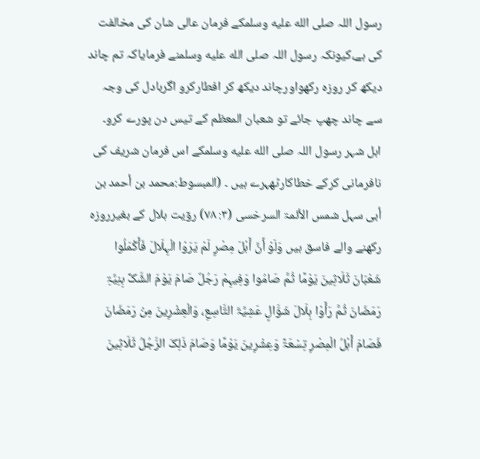رسول اللہ صلى الله عليه وسلمکے فرمان عالی شان کی مخالفت کی ہے،کیونکہ رسول اللہ صلى الله عليه وسلمنے فرمایاکہ تم چاند دیکھ کر روزہ رکھواورچاند دیکھ کر افطارکرو اگربادل کی وجہ سے چاند چھپ جائے تو شعبان المعظم کے تیس دن پورے کرو۔ اہل شہر رسول اللہ صلى الله عليه وسلمکے اس فرمان شریف کی نافرمانی کرکے خطاکارٹھہرے ہیں ۔ (المبسوط:محمد بن أحمد بن أبی سہل شمس الأئمۃ السرخسی (۳: ۷۸) روٓیت ہلال کے بغیرروزہ رکھنے والے فاسق ہیں وَلَوْ أَنَّ أَہْلَ مِصْرٍ لَمْ یَرَوْا الْہِلَالَ فَأَکْمَلُوا شَعْبَانَ ثَلَاثِینَ یَوْمًا ثُمَّ صَامُوا وَفِیہِمْ رَجُلٌ صَامَ یَوْمَ الشَّکِّ بِنِیَّۃِ رَمَضَانَ ثُمَّ رَأَوْا ہِلَالَ شَوَّالٍ عَشِیَّۃَ التَّاسِعِ، وَالْعِشْرِینَ مِنْ رَمَضَانَ فَصَامَ أَہْلُ الْمِصْرِ تِسْعَۃً وَعِشْرِینَ یَوْمًا وَصَامَ ذَلِکَ الرَّجُلُ ثَلَاثِینَ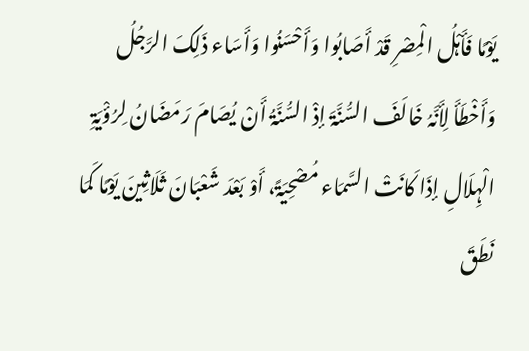یَوْمًا فَأَہْلُ الْمِصْرِ قَدْ أَصَابُوا وَأَحْسَنُوا وَأَسَاء ذَلِکَ الرَّجُلُ وَأَخْطَأَ لِأَنَّہُ خَالَفَ السُّنَّۃَ إذْ السُّنَّۃُ أَنْ یُصَامَ رَمَضَانُ لِرُؤْیَۃِ الْہِلَالِ إذَا کَانَتْ السَّمَاء مُصْحِیَۃً، أَوْ بَعْدَ شَعْبَانَ ثَلَاثِینَ یَوْمًا کَمَا نَطَقَ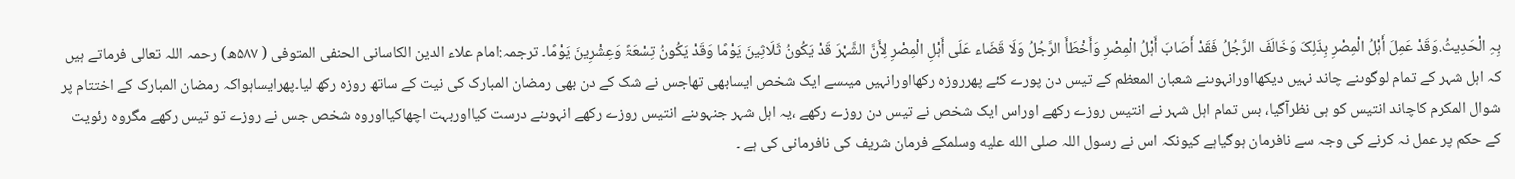بِہِ الْحَدِیثُ.وَقَدْ عَمِلَ أَہْلُ الْمِصْرِ بِذَلِکَ وَخَالَفَ الرَّجُلُ فَقَدْ أَصَابَ أَہْلُ الْمِصْرِ وَأَخْطَأَ الرَّجُلُ وَلَا قَضَاء عَلَی أَہْلِ الْمِصْرِ لِأَنَّ الشَّہْرَ قَدْ یَکُونُ ثَلَاثِینَ یَوْمًا وَقَدْ یَکُونُ تِسْعَۃً وَعِشْرِینَ یَوْمًا۔ ترجمہ:امام علاء الدین الکاسانی الحنفی المتوفی ( ۵۸۷ھ) رحمہ اللہ تعالی فرماتے ہیں کہ اہل شہر کے تمام لوگوںنے چاند نہیں دیکھااورانہوںنے شعبان المعظم کے تیس دن پورے کئے پھرروزہ رکھااورانہیں میںسے ایک شخص ایسابھی تھاجس نے شک کے دن بھی رمضان المبارک کی نیت کے ساتھ روزہ رکھ لیا۔پھرایساہواکہ رمضان المبارک کے اختتام پر شوال المکرم کاچاند انتیس کو ہی نظرآگیا، بس تمام اہل شہر نے انتیس روزے رکھے اوراس ایک شخص نے تیس دن روزے رکھے ،یہ اہل شہر جنہوںنے انتیس روزے رکھے انہوںنے درست کیااوربہت اچھاکیااوروہ شخص جس نے روزے تو تیس رکھے مگروہ رئویت کے حکم پر عمل نہ کرنے کی وجہ سے نافرمان ہوگیاہے کیونکہ اس نے رسول اللہ صلى الله عليه وسلمکے فرمان شریف کی نافرمانی کی ہے ۔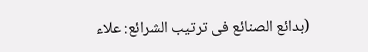(بدائع الصنائع فی ترتیب الشرائع: علاء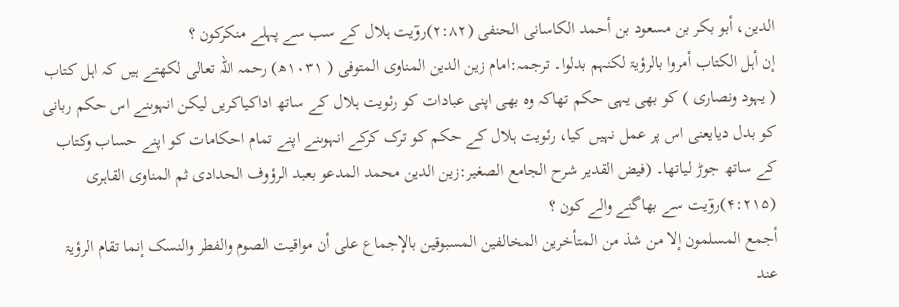الدین، أبو بکر بن مسعود بن أحمد الکاسانی الحنفی (۲:۸۲)روٓیت ہلال کے سب سے پہلے منکرکون ؟
إن أہل الکتاب أمروا بالرؤیۃ لکنہم بدلوا۔ ترجمہ:امام زین الدین المناوی المتوفی ( ۱۰۳۱ھ) رحمہ اللہ تعالی لکھتے ہیں کہ اہل کتاب ( یہود ونصاری ) کو بھی یہی حکم تھاکہ وہ بھی اپنی عبادات کو رئویت ہلال کے ساتھ اداکیاکریں لیکن انہوںنے اس حکم ربانی کو بدل دیایعنی اس پر عمل نہیں کیا، رئویت ہلال کے حکم کو ترک کرکے انہوںنے اپنے تمام احکامات کو اپنے حساب وکتاب کے ساتھ جوڑ لیاتھا۔ (فیض القدیر شرح الجامع الصغیر:زین الدین محمد المدعو بعبد الرؤوف الحدادی ثم المناوی القاہری (۴:۲۱۵)روٓیت سے بھاگنے والے کون ؟
أجمع المسلمون إلا من شذ من المتأخرین المخالفین المسبوقین بالإجماع علی أن مواقیت الصوم والفطر والنسک إنما تقام الرؤیۃ عند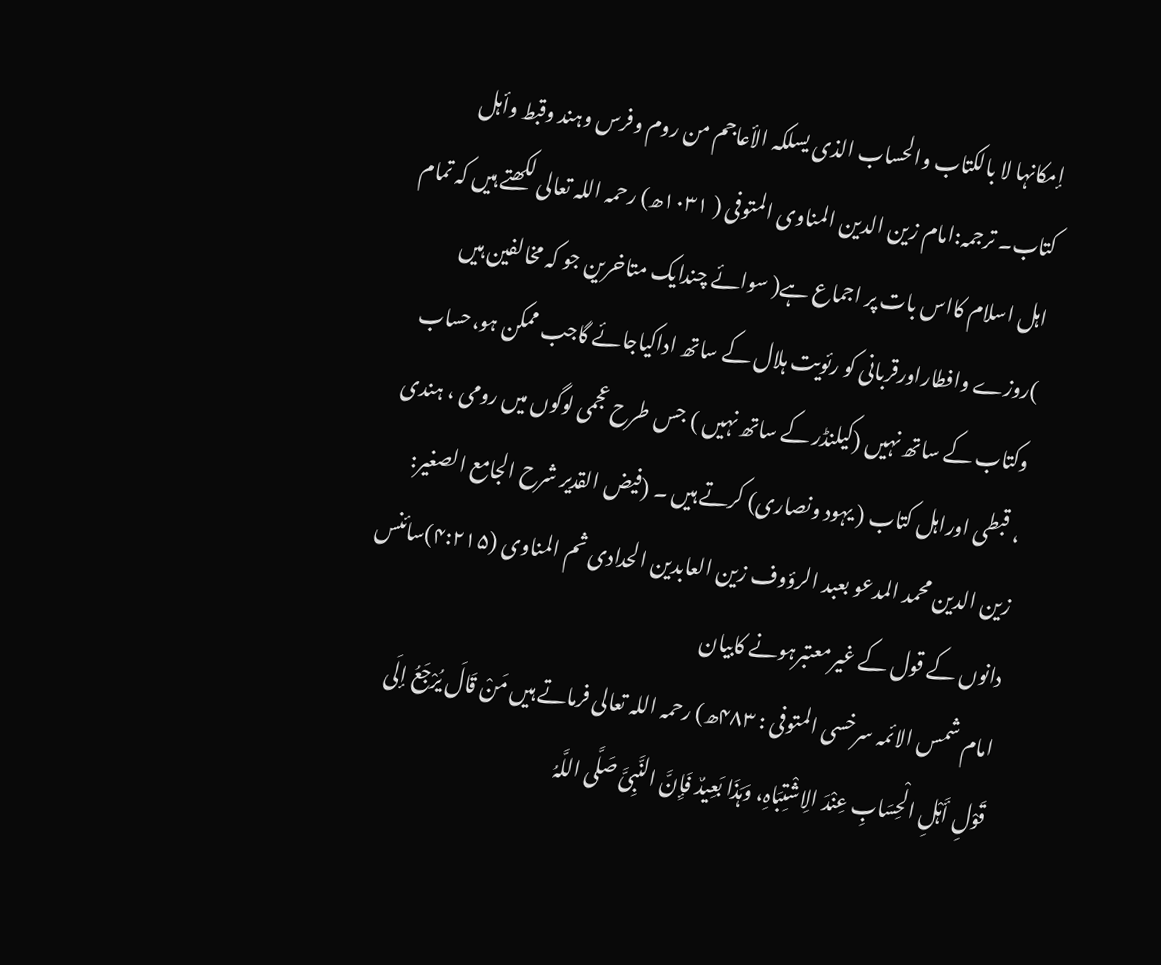إمکانہا لا بالکتاب والحساب الذی یسلکہ الأعاجم من روم وفرس وہند وقبط وأہل کتاب۔ ترجمہ:امام زین الدین المناوی المتوفی ( ۱۰۳۱ھ) رحمہ اللہ تعالی لکھتے ہیں کہ تمام اہل اسلام کااس بات پر اجماع ہے( سوائے چندایک متاخرین جو کہ مخالفین ہیں )روزے وافطاراورقربانی کو رئویت ہلال کے ساتھ اداکیاجائے گاجب ممکن ہو،حساب وکتاب کے ساتھ نہیں (کیلنڈر کے ساتھ نہیں ) جس طرح عجمی لوگوں میں رومی ، ہندی ، قبطی اوراہل کتاب ( یہود ونصاری) کرتے ہیں ۔ (فیض القدیر شرح الجامع الصغیر: زین الدین محمد المدعو بعبد الرؤوف زین العابدین الحدادی ثم المناوی (۴:۲۱۵)سائنس دانوں کے قول کے غیرمعتبرہونے کابیان
امام شمس الائمہ سرخسی المتوفی : ۴۸۳ھ) رحمہ اللہ تعالی فرماتے ہیں مَنْ قَالَ یُرْجَعُ إلَی قَوْلِ أَہْلِ الْحِسَابِ عِنْدَ الِاشْتِبَاہِ، وَہَذَا بَعِیدٌ فَإِنَّ النَّبِیَّ صَلَّی اللَّہُ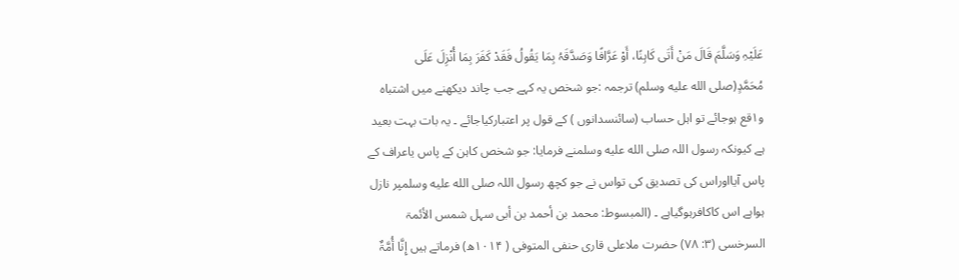عَلَیْہِ وَسَلَّمَ قَالَ مَنْ أَتَی کَاہِنًا، أَوْ عَرَّافًا وَصَدَّقَہُ بِمَا یَقُولُ فَقَدْ کَفَرَ بِمَا أُنْزِلَ عَلَی مُحَمَّدٍ(صلى الله عليه وسلم) ترجمہ :جو شخص یہ کہے جب چاند دیکھنے میں اشتباہ و۱قع ہوجائے تو اہل حساب (سائنسدانوں ) کے قول پر اعتبارکیاجائے ۔ یہ بات بہت بعید ہے کیونکہ رسول اللہ صلى الله عليه وسلمنے فرمایا: جو شخص کاہن کے پاس یاعراف کے پاس آیااوراس کی تصدیق کی تواس نے جو کچھ رسول اللہ صلى الله عليه وسلمپر نازل ہواہے اس کاکافرہوگیاہے ۔ (المبسوط: محمد بن أحمد بن أبی سہل شمس الأئمۃ السرخسی (۳: ۷۸) حضرت ملاعلی قاری حنفی المتوفی ( ۱۰۱۴ھ) فرماتے ہیں إِنَّا أُمَّۃٌ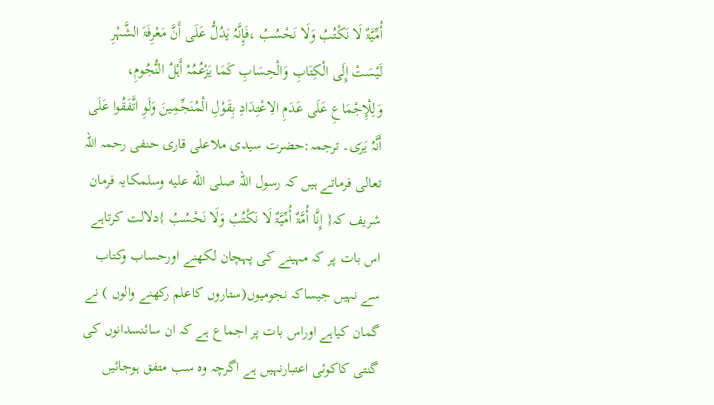أُمِّیَّۃٌ لَا نَکْتُبُ وَلَا نَحْسُبُ ،فَإِنَّہُ یَدُلُّ عَلَی أَنَّ مَعْرِفَۃَ الشَّہْرِ لَیْسَتْ إِلَی الْکِتَابِ وَالْحِسَابِ کَمَا یَزْعُمُہُ أَہْلُ النُّجُومِ، وَلِلْإِجْمَاعِ عَلَی عَدَمِ الِاعْتِدَادِ بِقَوْلِ الْمُنَجِّمِینَ وَلَوِ اتَّفَقُوا عَلَی أَنَّہُ یَرَی۔ ترجمہ:حضرت سیدی ملاعلی قاری حنفی رحمہ اللہ تعالی فرماتے ہیں کہ رسول اللہ صلى الله عليه وسلمکایہ فرمان شریف کہ{ إِنَّا أُمَّۃٌ أُمِّیَّۃٌ لَا نَکْتُبُ وَلَا نَحْسُبُ }دلالت کرتاہے اس بات پر کہ مہینے کی پہچان لکھنے اورحساب وکتاب سے نہیں جیساکہ نجومیوں(ستاروں کاعلم رکھنے والوں ) نے گمان کیاہے اوراس بات پر اجماع ہے کہ ان سائنسدانوں کی گنتی کاکوئی اعتبارنہیں ہے اگرچہ وہ سب متفق ہوجائیں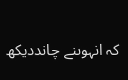کہ انہوںنے چانددیکھ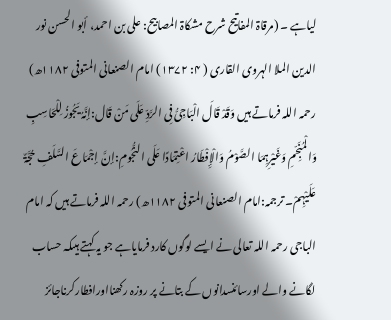لیاہے ۔ (مرقاۃ المفاتیح شرح مشکاۃ المصابیح: علی بن احمد، أبو الحسن نور الدین الملا الہروی القاری ( ۴: ۱۳۷۲) امام الصنعانی المتوفی ۱۱۸۲ھ) رحمہ اللہ فرماتے ہیں وَقَدْ قَالَ الْبَاجِیُّ فِی الرَّدِّ عَلَی مَنْ قَال:إنَّہُ یَجُوزُ لِلْحَاسِبِ وَالْمُنَجِّمِ وَغَیْرِہِمَا الصَّوْمُ وَالْإِفْطَارُ اعْتِمَادًا عَلَی النُّجُومِ:إنَّ إجْمَاعَ السَّلَفِ حُجَّۃٌ عَلَیْہِمْ۔ ترجمہ:امام الصنعانی المتوفی ۱۱۸۲ھ) رحمہ اللہ فرماتے ہیں کہ امام الباجی رحمہ اللہ تعالی نے ایسے لوگوں کارد فرمایاہے جو یہ کہتے ہیںکہ حساب لگانے والے اورسائنسدانوں کے بتانے پر روزہ رکھنااورافطارکرناجائز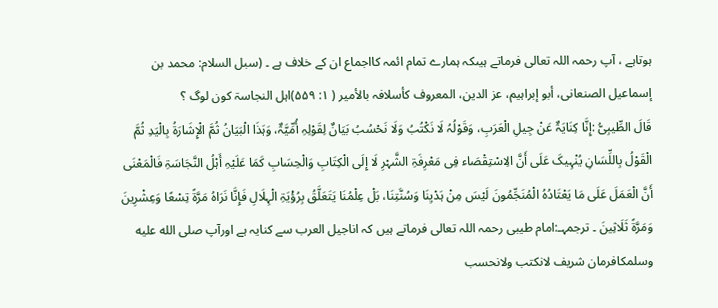ہوتاہے ، آپ رحمہ اللہ تعالی فرماتے ہیںکہ ہمارے تمام ائمہ کااجماع ان کے خلاف ہے ۔ (سبل السلام: محمد بن إسماعیل الصنعانی، أبو إبراہیم، عز الدین، المعروف کأسلافہ بالأمیر ( ۱: ۵۵۹)اہل النجاسۃ کون لوگ ؟
قَالَ الطِّیبِیُّ :إِنَّا کِنَایَۃٌ عَنْ جِیلِ الْعَرَبِ، وَقَوْلُہُ لَا نَکْتُبُ وَلَا نَحْسُبُ بَیَانٌ لِقَوْلِہِ أُمِّیَّۃٌ، وَہَذَا الْبَیَانُ ثُمَّ الْإِشَارَۃُ بِالْیَدِ ثُمَّ الْقَوْلُ بِاللِّسَانِ یُنْہِیکَ عَلَی أَنَّ الِاسْتِقْصَاء فِی مَعْرِفَۃِ الشَّہْرِ لَا إِلَی الْکِتَابِ وَالْحِسَابِ کَمَا عَلَیْہِ أَہْلُ النَّجَاسَۃِ فَالْمَعْنَی أَنَّ الْعَمَلَ عَلَی مَا یَعْتَادُہُ الْمُنَجِّمُونَ لَیْسَ مِنْ ہَدْیِنَا وَسُنَّتِنَا، بَلْ عِلْمُنَا یَتَعَلَّقُ بِرُؤْیَۃِ الْہِلَالِ فَإِنَّا نَرَاہُ مَرَّۃً تِسْعًا وَعِشْرِینَ وَمَرَّۃً ثَلَاثِینَ ۔ ترجمہـ:امام طیبی رحمہ اللہ تعالی فرماتے ہیں کہ اناجیل العرب سے کنایہ ہے اورآپ صلى الله عليه وسلمکافرمان شریف لانکتب ولانحسب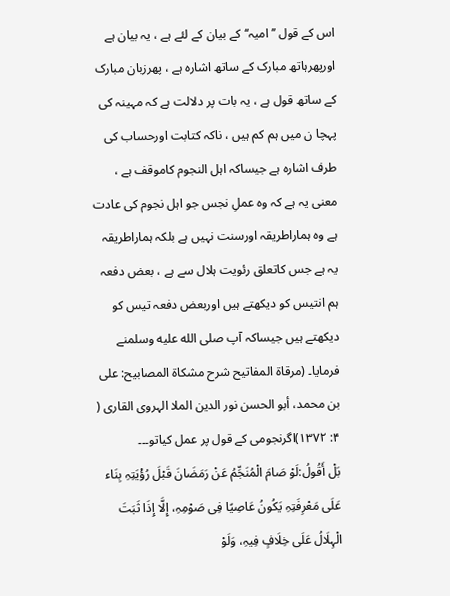اس کے قول ’’امیہ‘‘ کے بیان کے لئے ہے ، یہ بیان ہے اورپھرہاتھ مبارک کے ساتھ اشارہ ہے ، پھرزبان مبارک کے ساتھ قول ہے ، یہ بات پر دلالت ہے کہ مہینہ کی پہچا ن میں ہم کم ہیں ، ناکہ کتابت اورحساب کی طرف اشارہ ہے جیساکہ اہل النجوم کاموقف ہے ، معنی یہ ہے کہ وہ عملِ نجس جو اہل نجوم کی عادت ہے وہ ہماراطریقہ اورسنت نہیں ہے بلکہ ہماراطریقہ یہ ہے جس کاتعلق رئویت ہلال سے ہے ، بعض دفعہ ہم انتیس کو دیکھتے ہیں اوربعض دفعہ تیس کو دیکھتے ہیں جیساکہ آپ صلى الله عليه وسلمنے فرمایا۔ (مرقاۃ المفاتیح شرح مشکاۃ المصابیح: علی بن محمد، أبو الحسن نور الدین الملا الہروی القاری ( ۴: ۱۳۷۲)اگرنجومی کے قول پر عمل کیاتو۔۔۔
بَلْ أَقُولُ:لَوْ صَامَ الْمُنَجِّمُ عَنْ رَمَضَانَ قَبْلَ رُؤْیَتِہِ بِنَاء عَلَی مَعْرِفَتِہِ یَکُونُ عَاصِیًا فِی صَوْمِہِ، إِلَّا إِذَا ثَبَتَ الْہِلَالُ عَلَی خِلَافٍ فِیہِ، وَلَوْ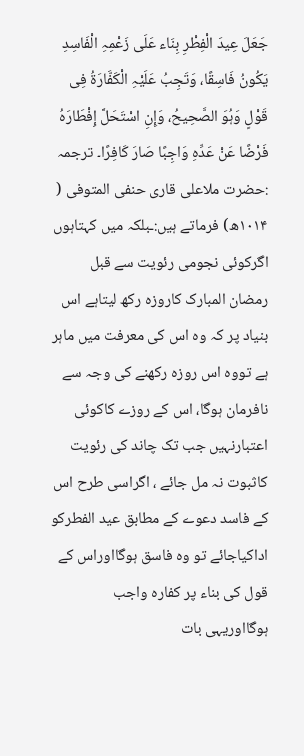جَعَلَ عِیدَ الْفِطْرِ بِنَاء عَلَی زَعْمِہِ الْفَاسِدِ یَکُونُ فَاسِقًا، وَتَجِبُ عَلَیْہِ الْکَفَّارَۃُ فِی قَوْلٍ وَہُوَ الصَّحِیحُ، وَإِنِ اسْتَحَلَّ إِفْطَارَہُ فَرْضًا عَنْ عَدِّہِ وَاجِبًا صَارَ کَافِرًا۔ ترجمہ :حضرت ملاعلی قاری حنفی المتوفی ( ۱۰۱۴ھ) فرماتے ہیں:ـبلکہ میں کہتاہوں اگرکوئی نجومی رئویت سے قبل رمضان المبارک کاروزہ رکھ لیتاہے اس بنیاد پر کہ وہ اس کی معرفت میں ماہر ہے تووہ اس روزہ رکھنے کی وجہ سے نافرمان ہوگا، اس کے روزے کاکوئی اعتبارنہیں جب تک چاند کی رئویت کاثبوت نہ مل جائے ، اگراسی طرح اس کے فاسد دعوے کے مطابق عید الفطرکو اداکیاجائے تو وہ فاسق ہوگااوراس کے قول کی بناء پر کفارہ واجب ہوگااوریہی بات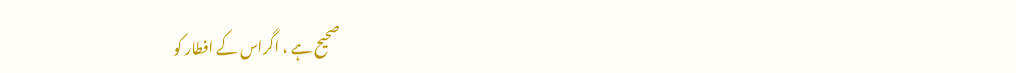صحیح ہے ، اگراس کے افطار کو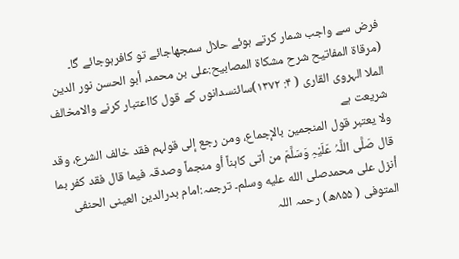فرض سے واجب شمار کرتے ہوئے حلال سمجھاجائے تو کافرہوجائے گا۔ (مرقاۃ المفاتیح شرح مشکاۃ المصابیح:علی بن محمد، أبو الحسن نور الدین الملا الہروی القاری ( ۴: ۱۳۷۲)سائنسدانوں کے قول کااعتبار کرنے والامخالف شریعت ہے
ولا یعتبر قول المنجمین بالإجماع، ومن رجع إلی قولہم فقد خالف الشرع، وقد قال صَلَّی اللَّہُ عَلَیْہِ وَسَلَّمَ من أتی کاہناً أو منجماً وصدقہ فیما قال فقد کفر بما أنزل علی محمدصلى الله عليه وسلم۔ ترجمہ:امام بدرالدین العینی الحنفی المتوفی ( ۸۵۵ھ) رحمہ اللہ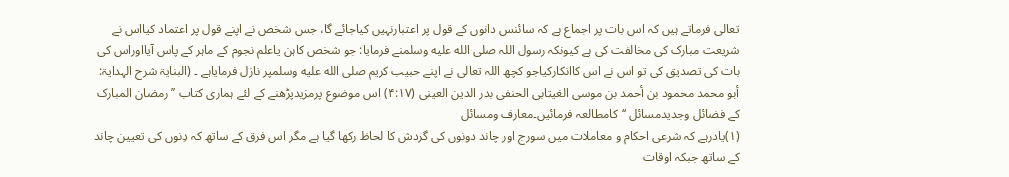تعالی فرماتے ہیں کہ اس بات پر اجماع ہے کہ سائنس دانوں کے قول پر اعتبارنہیں کیاجائے گا، جس شخص نے اپنے قول پر اعتماد کیااس نے شریعت مبارک کی مخالفت کی ہے کیونکہ رسول اللہ صلى الله عليه وسلمنے فرمایا: جو شخص کاہن یاعلم نجوم کے ماہر کے پاس آیااوراس کی بات کی تصدیق کی تو اس نے اس کاانکارکیاجو کچھ اللہ تعالی نے اپنے حبیب کریم صلى الله عليه وسلمپر نازل فرمایاہے ۔ (البنایۃ شرح الہدایۃ: أبو محمد محمود بن أحمد بن موسی الغیتابی الحنفی بدر الدین العینی (۴:۱۷) اس موضوع پرمزیدپڑھنے کے لئے ہماری کتاب ’’رمضان المبارک کے فضائل وجدیدمسائل ‘‘کامطالعہ فرمائیں۔معارف ومسائل
(۱)یادرہے کہ شرعی احکام و معاملات میں سورج اور چاند دونوں کی گردش کا لحاظ رکھا گیا ہے مگر اس فرق کے ساتھ کہ دِنوں کی تعیین چاند کے ساتھ جبکہ اوقات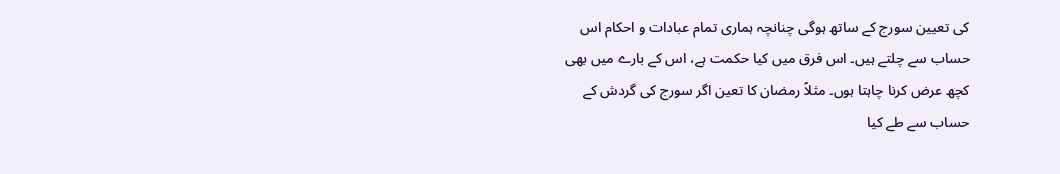کی تعیین سورج کے ساتھ ہوگی چنانچہ ہماری تمام عبادات و احکام اس حساب سے چلتے ہیں۔ اس فرق میں کیا حکمت ہے، اس کے بارے میں بھی کچھ عرض کرنا چاہتا ہوں۔ مثلاً رمضان کا تعین اگر سورج کی گردش کے حساب سے طے کیا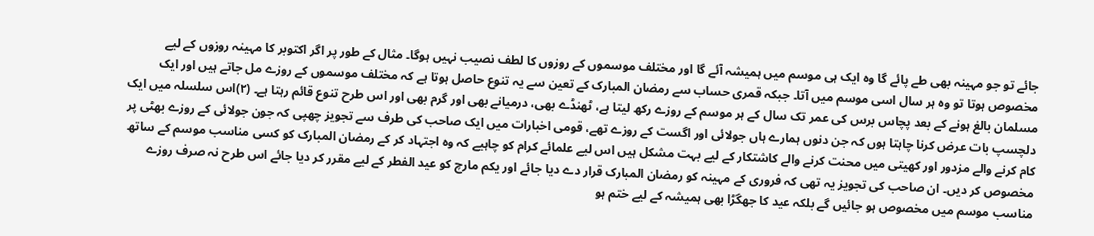جائے تو جو مہینہ بھی طے پائے گا وہ ایک ہی موسم میں ہمیشہ آئے گا اور مختلف موسموں کے روزوں کا لطف نصیب نہیں ہوگا۔ مثال کے طور پر اگر اکتوبر کا مہینہ روزوں کے لیے مخصوص ہوتا تو وہ ہر سال اسی موسم میں آتا۔ جبکہ قمری حساب سے رمضان المبارک کے تعین سے یہ تنوع حاصل ہوتا ہے کہ مختلف موسموں کے روزے مل جاتے ہیں اور ایک مسلمان بالغ ہونے کے بعد پچاس برس کی عمر تک سال کے ہر موسم کے روزے رکھ لیتا ہے، ٹھنڈے بھی، درمیانے بھی اور گرم بھی اور اس طرح تنوع قائم رہتا ہے۔ (۲)اس سلسلہ میں ایک دلچسپ بات عرض کرنا چاہتا ہوں کہ جن دنوں ہمارے ہاں جولائی اور اگست کے روزے تھے، قومی اخبارات میں ایک صاحب کی طرف سے تجویز چھپی کہ جون جولائی کے روزے بھٹی پر کام کرنے والے مزدور اور کھیتی میں محنت کرنے والے کاشتکار کے لیے بہت مشکل ہیں اس لیے علمائے کرام کو چاہیے کہ وہ اجتہاد کر کے رمضان المبارک کو کسی مناسب موسم کے ساتھ مخصوص کر دیں۔ ان صاحب کی تجویز یہ تھی کہ فروری کے مہینہ کو رمضان المبارک قرار دے دیا جائے اور یکم مارچ کو عید الفطر کے لیے مقرر کر دیا جائے اس طرح نہ صرف روزے مناسب موسم میں مخصوص ہو جائیں گے بلکہ عید کا جھگڑا بھی ہمیشہ کے لیے ختم ہو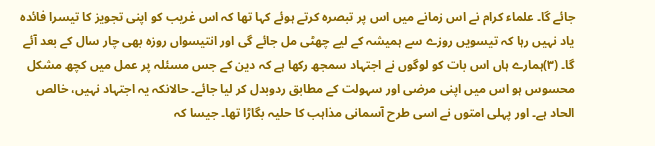جائے گا۔ علماء کرام نے اس زمانے میں اس پر تبصرہ کرتے ہوئے کہا تھا کہ اس غریب کو اپنی تجویز کا تیسرا فائدہ یاد نہیں رہا کہ تیسویں روزے سے ہمیشہ کے لیے چھٹی مل جائے گی اور انتیسواں روزہ بھی چار سال کے بعد آئے گا۔ (۳)ہمارے ہاں اس بات کو لوگوں نے اجتہاد سمجھ رکھا ہے کہ دین کے جس مسئلہ پر عمل میں کچھ مشکل محسوس ہو اس میں اپنی مرضی اور سہولت کے مطابق ردوبدل کر لیا جائے۔ حالانکہ یہ اجتہاد نہیں، خالص الحاد ہے۔ اور پہلی امتوں نے اسی طرح آسمانی مذاہب کا حلیہ بگاڑا تھا۔ جیسا کہ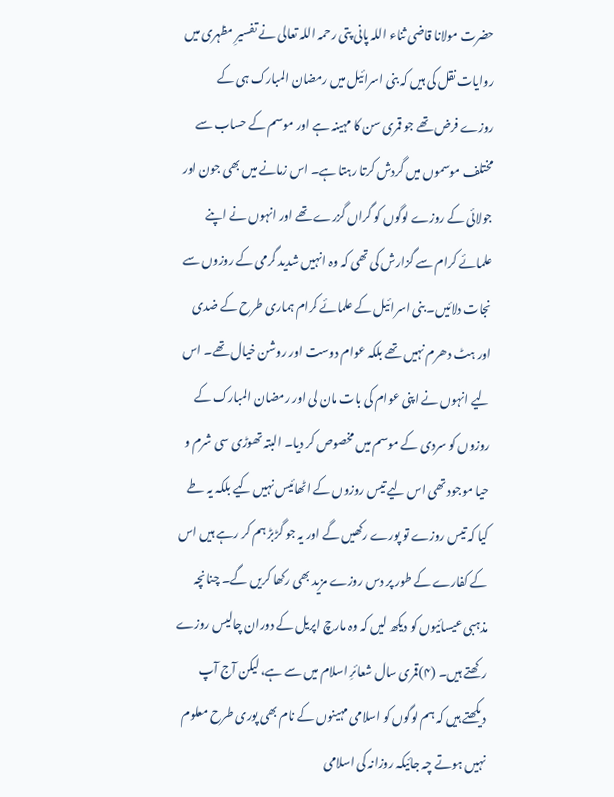حضرت مولانا قاضی ثناء اللہ پانی پتی رحمہ اللہ تعالی نے تفسیرِ مظہری میں روایات نقل کی ہیں کہ بنی اسرائیل میں رمضان المبارک ہی کے روزے فرض تھے جو قمری سن کا مہینہ ہے اور موسم کے حساب سے مختلف موسموں میں گردش کرتا رہتا ہے۔ اس زمانے میں بھی جون اور جولائی کے روزے لوگوں کو گراں گزرے تھے اور انہوں نے اپنے علمائے کرام سے گزارش کی تھی کہ وہ انہیں شدید گرمی کے روزوں سے نجات دلائیں۔ بنی اسرائیل کے علمائے کرام ہماری طرح کے ضدی اور ہٹ دھرم نہیں تھے بلکہ عوام دوست اور روشن خیال تھے۔ اس لیے انہوں نے اپنی عوام کی بات مان لی اور رمضان المبارک کے روزوں کو سردی کے موسم میں مخصوص کر دیا۔ البتہ تھوڑی سی شرم و حیا موجود تھی اس لیے تیس روزوں کے اٹھائیس نہیں کیے بلکہ یہ طے کیا کہ تیس روزے تو پورے رکھیں گے اور یہ جو گڑبڑ ہم کر رہے ہیں اس کے کفارے کے طور پر دس روزے مزید بھی رکھا کریں گے۔ چنانچہ مذہبی عیسائیوں کو دیکھ لیں کہ وہ مارچ اپریل کے دوران چالیس روزے رکھتے ہیں۔ (۴)قمری سال شعائرِ اسلام میں سے ہے، لیکن آج آپ دیکھتے ہیں کہ ہم لوگوں کو اسلامی مہینوں کے نام بھی پوری طرح معلوم نہیں ہوتے چہ جائیکہ روزانہ کی اسلامی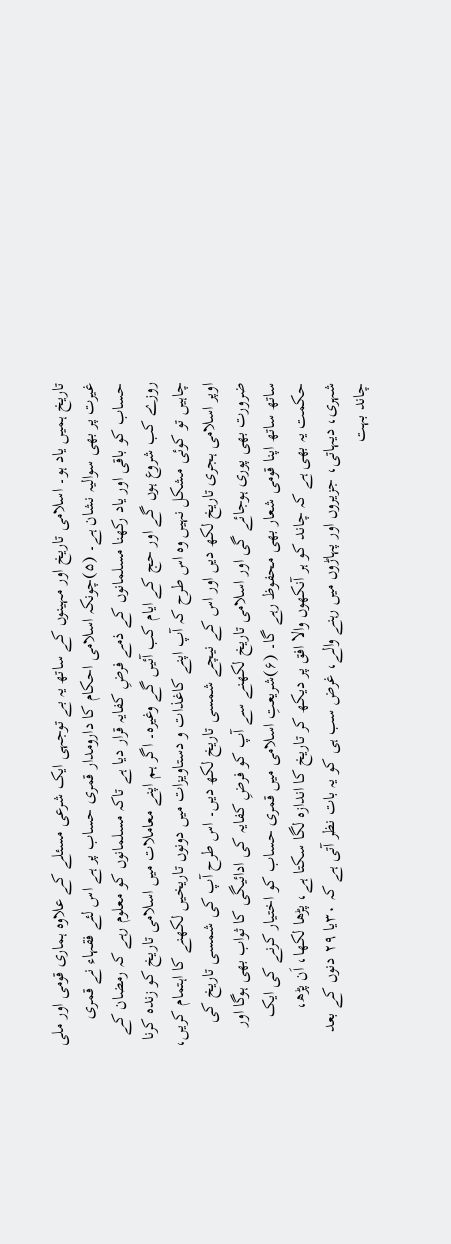تاریخ ہمیں یاد ہو۔ اسلامی تاریخ اور مہینوں کے ساتھ یہ بے توجہی ایک شرعی مسئلے کے علاوہ ہماری قومی اور ملی غیرت پر بھی سوالیہ نشان ہے۔ (۵)چونکہ اسلامی احکام کا دارومدار قمری حساب پر ہے اس لئے فقہاء نے قمری حساب کو باقی اور یاد رکھنا مسلمانوں کے ذمے فرضِ کفایہ قرار دیا ہے تاکہ مسلمانوں کو معلوم رہے کہ رمضان کے روزے کب شروع ہوں گے اور حج کے ایام کب آئیں گے وغیرہ۔ اگر ہم اپنے معاملات میں اسلامی تاریخ کو زندہ کرنا چاہیں تو کوئی مشکل نہیں وہ اس طرح کہ آپ اپنے کاغذات و دستاویزات میں دونوں تاریخیں لکھنے کا اہتمام کریں، اوپر اسلامی ہجری تاریخ لکھ دیں اور اس کے نیچے شمسی تاریخ لکھ دیں۔ اس طرح آپ کی شمسی تاریخ کی ضرورت بھی پوری ہوجائے گی اور اسلامی تاریخ لکھنے سے آپ کو فرضِ کفایہ کی ادائیگی کا ثواب بھی ہوگا اور ساتھ ساتھ اپنا قومی شعار بھی محفوظ رہے گا۔ (۶)شریعتِ اسلامی میں قمری حساب کو اختیار کرنے کی ایک حکمت یہ بھی ہے کہ چاند کو ہر آنکھوں والا افق پر دیکھ کر تاریخ کا اندازہ لگا سکتا ہے، پڑھا لکھا، اَن پڑھ، شہری، دیہاتی، جزیروں اور پہاڑوں میں رہنے والے، غرض سب ہی کو یہ بات نظر آتی ہے کہ ۳۰یا ۲۹ دنوں کے بعد چاند بہت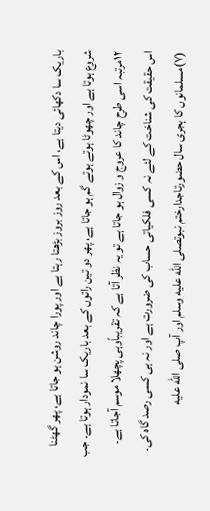باریک سا دکھائی دیتا ہے، اس کے بعد روز بروز بڑھتا رہتا ہے اور پورا چاند روشن ہو جاتا ہے، پھر گھٹنا شروع ہوتا ہے اور چھوٹا ہوتے ہوتے گم ہو جاتا ہے، پھر دو تین راتوں کے بعد باریک سا نمودار ہوتا ہے۔ جب ۱۲مرتبہ اسی طرح چاند کا عروج و زوال ہو جاتا ہے تو یہ نظر آتا ہے کہ تقریباًوہی پچھلا موسم آجاتا ہے۔ اس حقیقت کی شناخت کے لئے نہ کسی فلکیاتی حساب کی ضرورت ہے اور نہ ہی کسی رصد گاہ کی۔ (۷)مسلمانوں کا ہجری سال حضورتاجدارختم نبوتصلى الله عليه وسلم اور آپ صلى الله عليه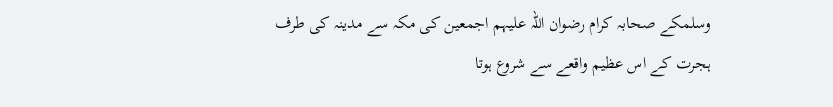وسلمکے صحابہ کرام رضوان اللہ علیہم اجمعین کی مکہ سے مدینہ کی طرف ہجرت کے اس عظیم واقعے سے شروع ہوتا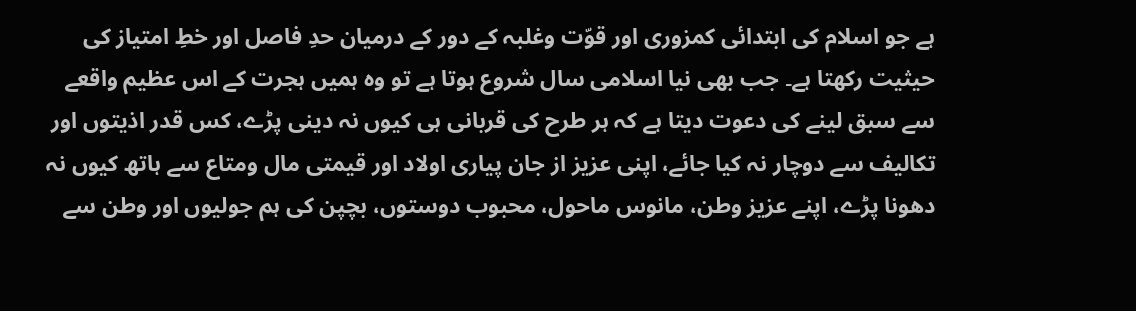ہے جو اسلام کی ابتدائی کمزوری اور قوّت وغلبہ کے دور کے درمیان حدِ فاصل اور خطِ امتیاز کی حیثیت رکھتا ہے۔ جب بھی نیا اسلامی سال شروع ہوتا ہے تو وہ ہمیں ہجرت کے اس عظیم واقعے سے سبق لینے کی دعوت دیتا ہے کہ ہر طرح کی قربانی ہی کیوں نہ دینی پڑے، کس قدر اذیتوں اور تکالیف سے دوچار نہ کیا جائے، اپنی عزیز از جان پیاری اولاد اور قیمتی مال ومتاع سے ہاتھ کیوں نہ دھونا پڑے، اپنے عزیز وطن، مانوس ماحول، محبوب دوستوں، بچپن کی ہم جولیوں اور وطن سے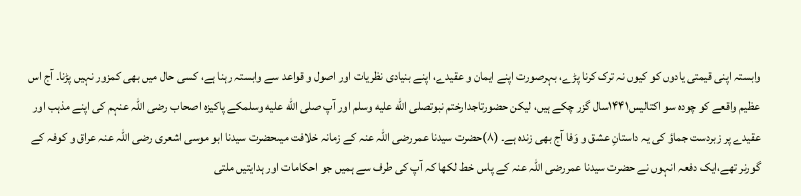وابستہ اپنی قیمتی یادوں کو کیوں نہ ترک کرنا پڑے، بہرصورت اپنے ایمان و عقیدے، اپنے بنیادی نظریات اور اصول و قواعد سے وابستہ رہنا ہے، کسی حال میں بھی کمزور نہیں پڑنا۔ آج اس عظیم واقعے کو چودہ سو اکتالیس۱۴۴۱سال گزر چکے ہیں، لیکن حضورتاجدارختم نبوتصلى الله عليه وسلم اور آپ صلى الله عليه وسلمکے پاکیزہ اصحاب رضی اللہ عنہم کی اپنے مذہب اور عقیدے پر زبردست جماؤ کی یہ داستانِ عشق و وَفا آج بھی زندہ ہے۔ (۸)حضرت سیدنا عمررضی اللہ عنہ کے زمانہ خلافت میںحضرت سیدنا ابو موسی اشعری رضی اللہ عنہ عراق و کوفہ کے گورنر تھے،ایک دفعہ انہوں نے حضرت سیدنا عمررضی اللہ عنہ کے پاس خط لکھا کہ آپ کی طرف سے ہمیں جو احکامات اور ہدایتیں ملتی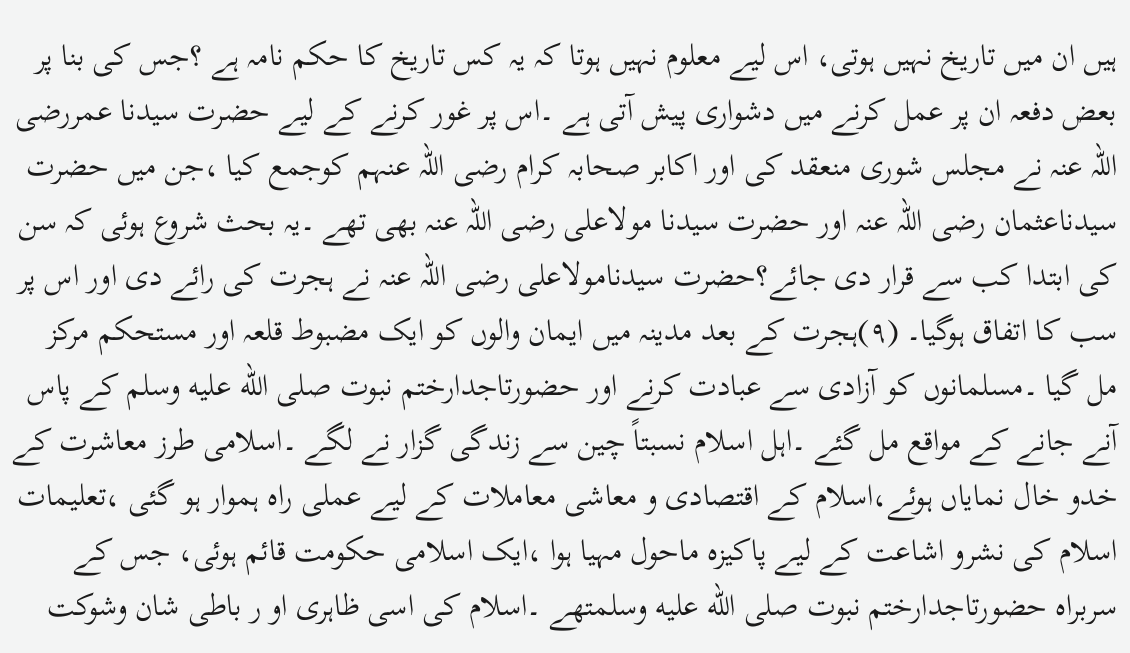ہیں ان میں تاریخ نہیں ہوتی، اس لیے معلوم نہیں ہوتا کہ یہ کس تاریخ کا حکم نامہ ہے ؟جس کی بنا پر بعض دفعہ ان پر عمل کرنے میں دشواری پیش آتی ہے ۔اس پر غور کرنے کے لیے حضرت سیدنا عمررضی اللہ عنہ نے مجلس شوری منعقد کی اور اکابر صحابہ کرام رضی اللہ عنہم کوجمع کیا ،جن میں حضرت سیدناعثمان رضی اللہ عنہ اور حضرت سیدنا مولاعلی رضی اللہ عنہ بھی تھے ۔یہ بحث شروع ہوئی کہ سن کی ابتدا کب سے قرار دی جائے؟حضرت سیدنامولاعلی رضی اللہ عنہ نے ہجرت کی رائے دی اور اس پر سب کا اتفاق ہوگیا۔ (۹)ہجرت کے بعد مدینہ میں ایمان والوں کو ایک مضبوط قلعہ اور مستحکم مرکز مل گیا ۔مسلمانوں کو آزادی سے عبادت کرنے اور حضورتاجدارختم نبوت صلى الله عليه وسلم کے پاس آنے جانے کے مواقع مل گئے ۔اہل اسلام نسبتاً چین سے زندگی گزار نے لگے ۔اسلامی طرز معاشرت کے خدو خال نمایاں ہوئے،اسلام کے اقتصادی و معاشی معاملات کے لیے عملی راہ ہموار ہو گئی ،تعلیمات اسلام کی نشرو اشاعت کے لیے پاکیزہ ماحول مہیا ہوا ،ایک اسلامی حکومت قائم ہوئی، جس کے سربراہ حضورتاجدارختم نبوت صلى الله عليه وسلمتھے ۔اسلام کی اسی ظاہری او ر باطی شان وشوکت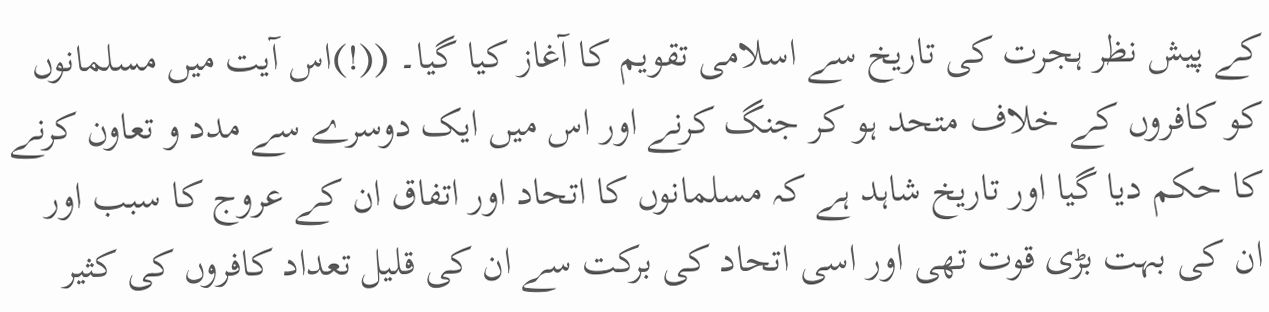کے پیش نظر ہجرت کی تاریخ سے اسلامی تقویم کا آغاز کیا گیا۔ ((!)اس آیت میں مسلمانوں کو کافروں کے خلاف متحد ہو کر جنگ کرنے اور اس میں ایک دوسرے سے مدد و تعاون کرنے کا حکم دیا گیا اور تاریخ شاہد ہے کہ مسلمانوں کا اتحاد اور اتفاق ان کے عروج کا سبب اور ان کی بہت بڑی قوت تھی اور اسی اتحاد کی برکت سے ان کی قلیل تعداد کافروں کی کثیر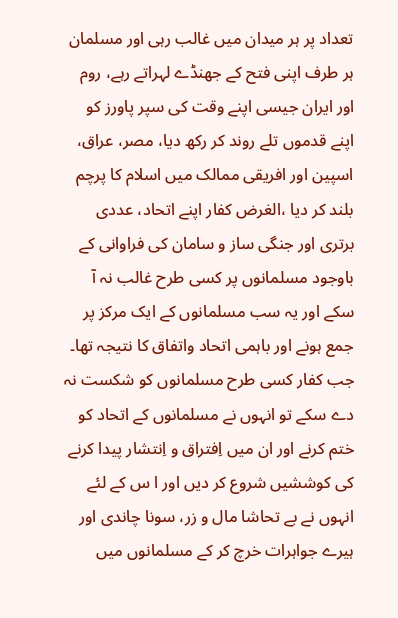تعداد پر ہر میدان میں غالب رہی اور مسلمان ہر طرف اپنی فتح کے جھنڈے لہراتے رہے، روم اور ایران جیسی اپنے وقت کی سپر پاورز کو اپنے قدموں تلے روند کر رکھ دیا، مصر، عراق، اسپین اور افریقی ممالک میں اسلام کا پرچم بلند کر دیا ،الغرض کفار اپنے اتحاد، عددی برتری اور جنگی ساز و سامان کی فراوانی کے باوجود مسلمانوں پر کسی طرح غالب نہ آ سکے اور یہ سب مسلمانوں کے ایک مرکز پر جمع ہونے اور باہمی اتحاد واتفاق کا نتیجہ تھا۔ جب کفار کسی طرح مسلمانوں کو شکست نہ دے سکے تو انہوں نے مسلمانوں کے اتحاد کو ختم کرنے اور ان میں اِفتراق و اِنتشار پیدا کرنے کی کوششیں شروع کر دیں اور ا س کے لئے انہوں نے بے تحاشا مال و زر، سونا چاندی اور ہیرے جواہرات خرچ کر کے مسلمانوں میں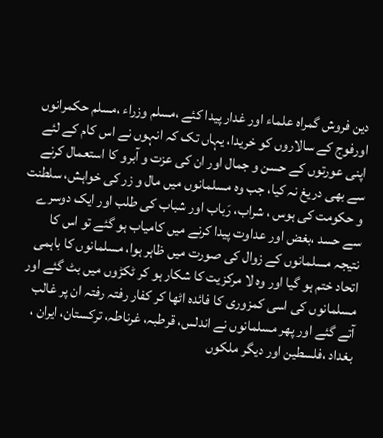دین فروش گمراہ علماء اور غدار پیدا کئے ،مسلم وزراء ،مسلم حکمرانوں اورفوج کے سالاروں کو خریدا، یہاں تک کہ انہوں نے اس کام کے لئے اپنی عورتوں کے حسن و جمال اور ان کی عزت و آبرو کا استعمال کرنے سے بھی دریغ نہ کیا، جب وہ مسلمانوں میں مال و زر کی خواہش، سلطنت و حکومت کی ہوس ، شراب، رَباب اور شباب کی طلب اور ایک دوسرے سے حسد ،بغض اور عداوت پیدا کرنے میں کامیاب ہو گئے تو اس کا نتیجہ مسلمانوں کے زوال کی صورت میں ظاہر ہوا، مسلمانوں کا باہمی اتحاد ختم ہو گیا اور وہ لا مرکزیت کا شکار ہو کر ٹکڑوں میں بٹ گئے اور مسلمانوں کی اسی کمزوری کا فائدہ اٹھا کر کفار رفتہ رفتہ ان پر غالب آتے گئے اور پھر مسلمانوں نے اندلس، قرطبہ، غرناطہ، ترکستان، ایران ، بغداد ،فلسطین اور دیگر ملکوں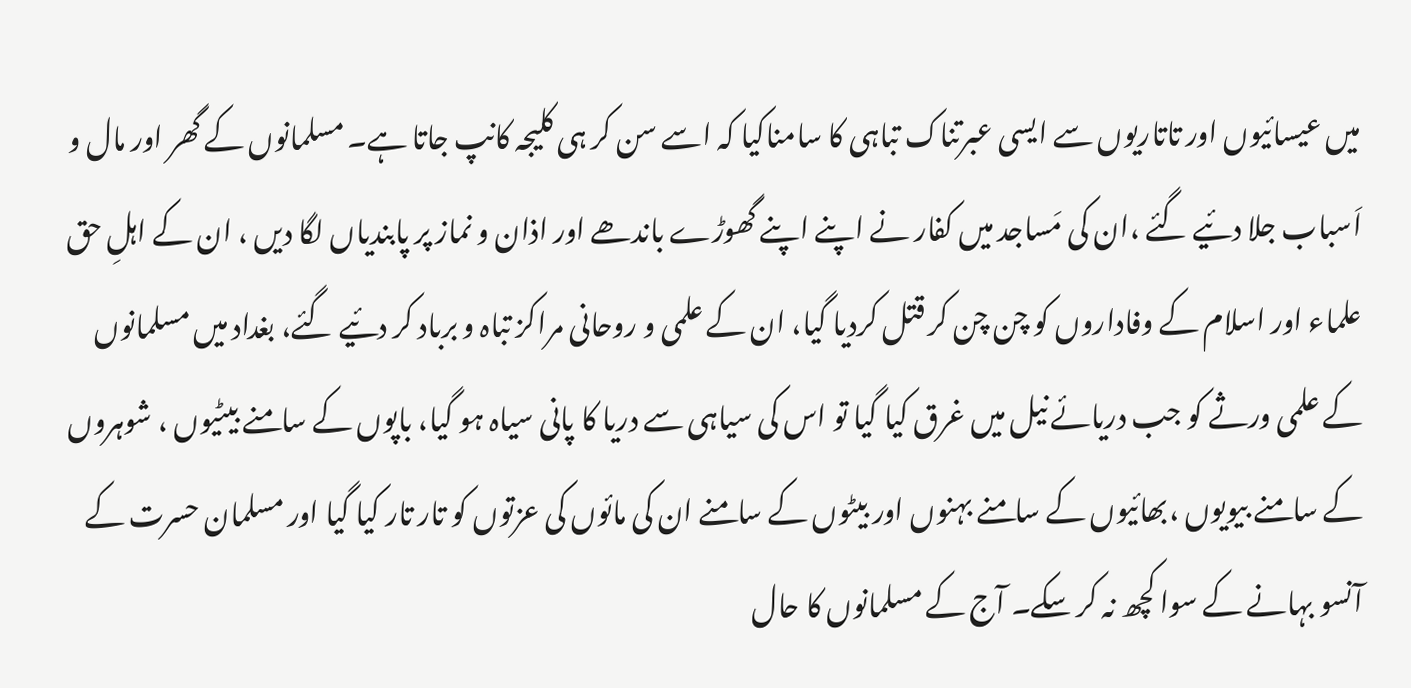میں عیسائیوں اور تاتاریوں سے ایسی عبرتناک تباہی کا سامناکیا کہ اسے سن کر ہی کلیجہ کانپ جاتا ہے۔ مسلمانوں کے گھر اور مال و اَسباب جلا دئیے گئے ،ان کی مَساجد میں کفار نے اپنے اپنے گھوڑے باندھے اور اذان و نماز پر پابندیاں لگا دیں ، ان کے اہلِ حق علماء اور اسلام کے وفاداروں کو چن چن کر قتل کردیا گیا، ان کے علمی و روحانی مراکز تباہ و برباد کر دئیے گئے، بغداد میں مسلمانوں کے علمی ورثے کو جب دریائے نیل میں غرق کیا گیا تو اس کی سیاہی سے دریا کا پانی سیاہ ہو گیا، باپوں کے سامنے بیٹیوں ، شوہروں کے سامنے بیویوں ،بھائیوں کے سامنے بہنوں اور بیٹوں کے سامنے ان کی مائوں کی عزتوں کو تار تار کیا گیا اور مسلمان حسرت کے آنسو بہانے کے سوا کچھ نہ کر سکے۔ آج کے مسلمانوں کا حال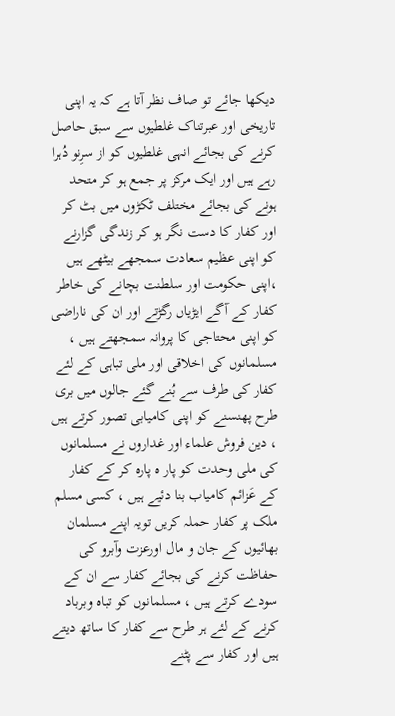دیکھا جائے تو صاف نظر آتا ہے کہ یہ اپنی تاریخی اور عبرتناک غلطیوں سے سبق حاصل کرنے کی بجائے انہی غلطیوں کو از سرِنو دُہرا رہے ہیں اور ایک مرکز پر جمع ہو کر متحد ہونے کی بجائے مختلف ٹکڑوں میں بٹ کر اور کفار کا دست نگر ہو کر زندگی گزارنے کو اپنی عظیم سعادت سمجھے بیٹھے ہیں ،اپنی حکومت اور سلطنت بچانے کی خاطر کفار کے آگے ایڑیاں رگڑتے اور ان کی ناراضی کو اپنی محتاجی کا پروانہ سمجھتے ہیں ، مسلمانوں کی اخلاقی اور ملی تباہی کے لئے کفار کی طرف سے بُنے گئے جالوں میں بری طرح پھنسنے کو اپنی کامیابی تصور کرتے ہیں ، دین فروش علماء اور غداروں نے مسلمانوں کی ملی وحدت کو پار ہ پارہ کر کے کفار کے عَزائم کامیاب بنا دئیے ہیں ، کسی مسلم ملک پر کفار حملہ کریں تویہ اپنے مسلمان بھائیوں کے جان و مال اورعزت وآبرو کی حفاظت کرنے کی بجائے کفار سے ان کے سودے کرتے ہیں ، مسلمانوں کو تباہ وبرباد کرنے کے لئے ہر طرح سے کفار کا ساتھ دیتے ہیں اور کفار سے پٹنے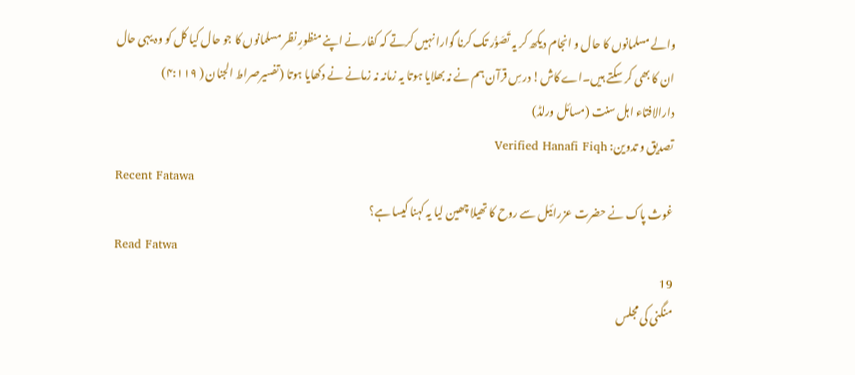والے مسلمانوں کا حال و انجام دیکھ کر یہ تَصَوُّر تک کرنا گوارا نہیں کرتے کہ کفار نے اپنے منظورِ نظر مسلمانوں کا جو حال کیا کل کو وہ یہی حال ان کا بھی کر سکتے ہیں۔اے کاش! درسِ قرآن ہم نے نہ بھلایا ہوتا یہ زمانہ نہ زمانے نے دکھایا ہوتا (تفسیرصراط الجنان ( ۴:۱۱۹)
دارالافتاء اہل سنت (مسائل ورلڈ)
تصدیق و تدوین: Verified Hanafi Fiqh
Recent Fatawa
غوث پاک نے حضرت عزرائیل سے روح کا تھیلا چھین لیا یہ کہنا کیسا ہے؟
Read Fatwa
19
منگنی کی مجلس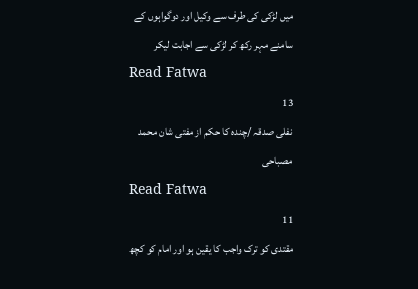میں لڑکی کی طرف سے وکیل اور دوگواہوں کے سامنے مہر رکھ کر لڑکی سے اجابت لیکر
Read Fatwa
13
نفلی صدقہ /چندہ کا حکم از مفتی شان محمد مصباحی
Read Fatwa
11
مقتدی کو ترک واجب کا یقین ہو اور امام کو کچھ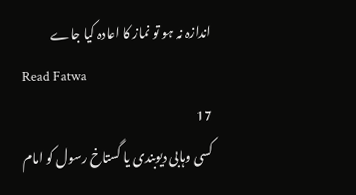اندازہ نہ ہو تو نماز کا اعادہ کیا جاے
Read Fatwa
17
کسی وہابی دیوبندی یا گستاخ رسول کو امام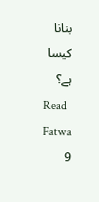بنانا کیسا ہے؟
Read Fatwa
9